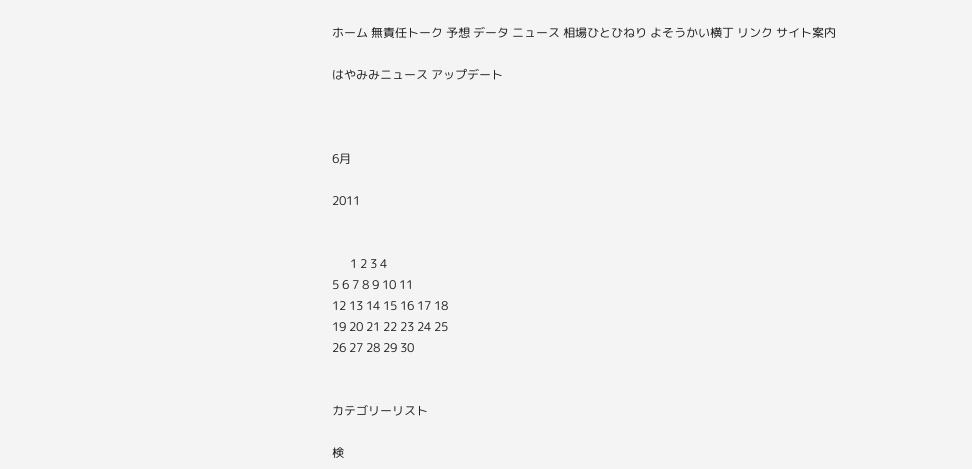ホーム 無責任トーク 予想 データ ニュース 相場ひとひねり よそうかい横丁 リンク サイト案内

はやみみニュース アップデート



6月

2011


      1 2 3 4
5 6 7 8 9 10 11
12 13 14 15 16 17 18
19 20 21 22 23 24 25
26 27 28 29 30


カテゴリーリスト

検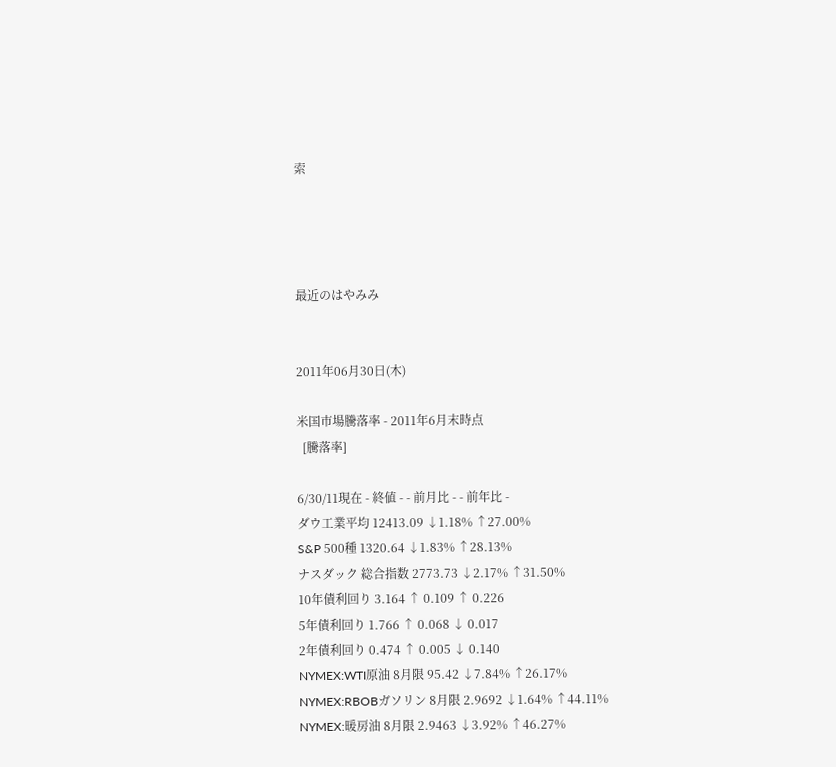索




最近のはやみみ


2011年06月30日(木)

米国市場騰落率 - 2011年6月末時点
  [騰落率]

6/30/11現在 - 終値 - - 前月比 - - 前年比 -
ダウ工業平均 12413.09 ↓1.18% ↑27.00%
S&P 500種 1320.64 ↓1.83% ↑28.13%
ナスダック 総合指数 2773.73 ↓2.17% ↑31.50%
10年債利回り 3.164 ↑ 0.109 ↑ 0.226
5年債利回り 1.766 ↑ 0.068 ↓ 0.017
2年債利回り 0.474 ↑ 0.005 ↓ 0.140
NYMEX:WTI原油 8月限 95.42 ↓7.84% ↑26.17%
NYMEX:RBOBガソリン 8月限 2.9692 ↓1.64% ↑44.11%
NYMEX:暖房油 8月限 2.9463 ↓3.92% ↑46.27%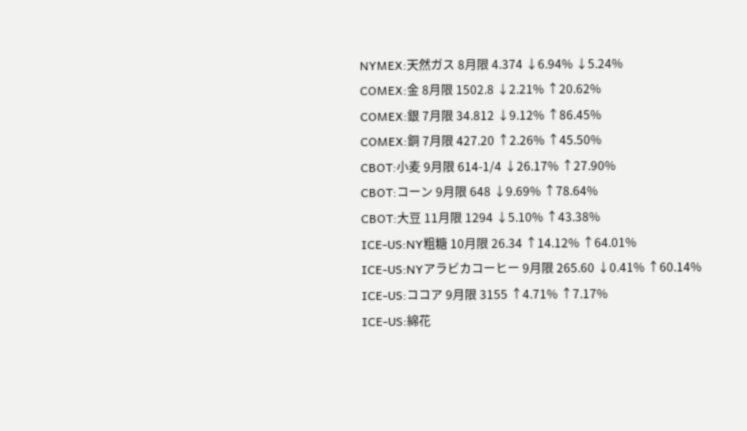NYMEX:天然ガス 8月限 4.374 ↓6.94% ↓5.24%
COMEX:金 8月限 1502.8 ↓2.21% ↑20.62%
COMEX:銀 7月限 34.812 ↓9.12% ↑86.45%
COMEX:銅 7月限 427.20 ↑2.26% ↑45.50%
CBOT:小麦 9月限 614-1/4 ↓26.17% ↑27.90%
CBOT:コーン 9月限 648 ↓9.69% ↑78.64%
CBOT:大豆 11月限 1294 ↓5.10% ↑43.38%
ICE-US:NY粗糖 10月限 26.34 ↑14.12% ↑64.01%
ICE-US:NYアラビカコーヒー 9月限 265.60 ↓0.41% ↑60.14%
ICE-US:ココア 9月限 3155 ↑4.71% ↑7.17%
ICE-US:綿花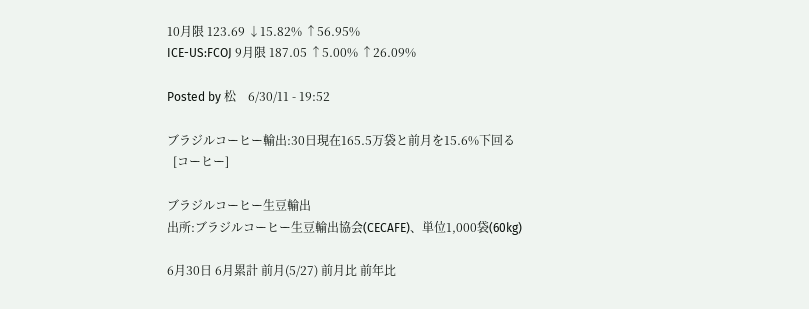10月限 123.69 ↓15.82% ↑56.95%
ICE-US:FCOJ 9月限 187.05 ↑5.00% ↑26.09%

Posted by 松    6/30/11 - 19:52

ブラジルコーヒー輸出:30日現在165.5万袋と前月を15.6%下回る
  [コーヒー]

ブラジルコーヒー生豆輸出
出所:ブラジルコーヒー生豆輸出協会(CECAFE)、単位1,000袋(60kg)

6月30日 6月累計 前月(5/27) 前月比 前年比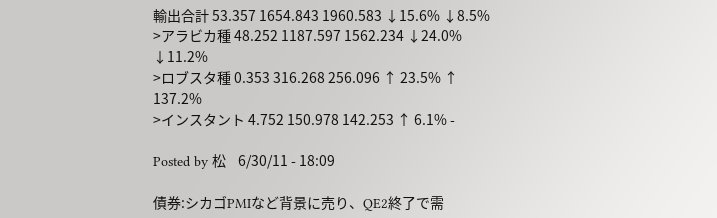輸出合計 53.357 1654.843 1960.583 ↓15.6% ↓8.5%
>アラビカ種 48.252 1187.597 1562.234 ↓24.0% ↓11.2%
>ロブスタ種 0.353 316.268 256.096 ↑ 23.5% ↑ 137.2%
>インスタント 4.752 150.978 142.253 ↑ 6.1% -

Posted by 松    6/30/11 - 18:09

債券:シカゴPMIなど背景に売り、QE2終了で需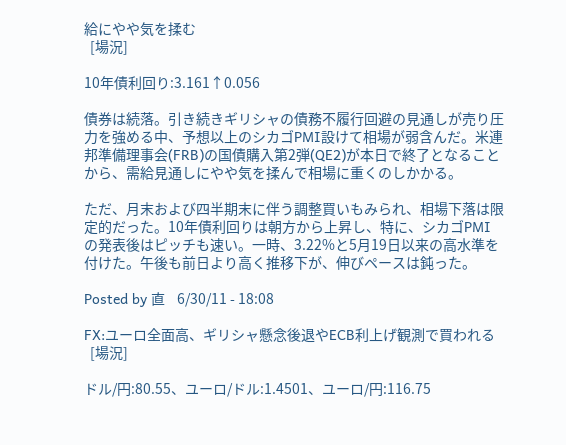給にやや気を揉む
  [場況]

10年債利回り:3.161↑0.056

債券は続落。引き続きギリシャの債務不履行回避の見通しが売り圧力を強める中、予想以上のシカゴPMI設けて相場が弱含んだ。米連邦準備理事会(FRB)の国債購入第2弾(QE2)が本日で終了となることから、需給見通しにやや気を揉んで相場に重くのしかかる。

ただ、月末および四半期末に伴う調整買いもみられ、相場下落は限定的だった。10年債利回りは朝方から上昇し、特に、シカゴPMIの発表後はピッチも速い。一時、3.22%と5月19日以来の高水準を付けた。午後も前日より高く推移下が、伸びペースは鈍った。

Posted by 直    6/30/11 - 18:08

FX:ユーロ全面高、ギリシャ懸念後退やECB利上げ観測で買われる
  [場況]

ドル/円:80.55、ユーロ/ドル:1.4501、ユーロ/円:116.75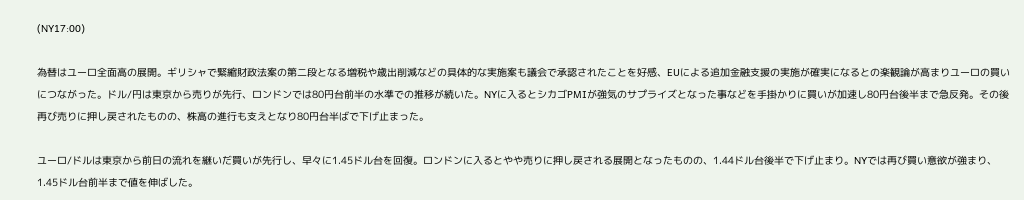(NY17:00)

為替はユーロ全面高の展開。ギリシャで緊縮財政法案の第二段となる増税や歳出削減などの具体的な実施案も議会で承認されたことを好感、EUによる追加金融支援の実施が確実になるとの楽観論が高まりユーロの買いにつながった。ドル/円は東京から売りが先行、ロンドンでは80円台前半の水準での推移が続いた。NYに入るとシカゴPMIが強気のサプライズとなった事などを手掛かりに買いが加速し80円台後半まで急反発。その後再び売りに押し戻されたものの、株高の進行も支えとなり80円台半ばで下げ止まった。

ユーロ/ドルは東京から前日の流れを継いだ買いが先行し、早々に1.45ドル台を回復。ロンドンに入るとやや売りに押し戻される展開となったものの、1.44ドル台後半で下げ止まり。NYでは再び買い意欲が強まり、1.45ドル台前半まで値を伸ばした。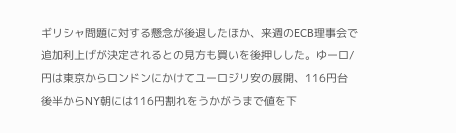ギリシャ問題に対する懸念が後退したほか、来週のECB理事会で追加利上げが決定されるとの見方も買いを後押しした。ゆーロ/円は東京からロンドンにかけてユーロジリ安の展開、116円台後半からNY朝には116円割れをうかがうまで値を下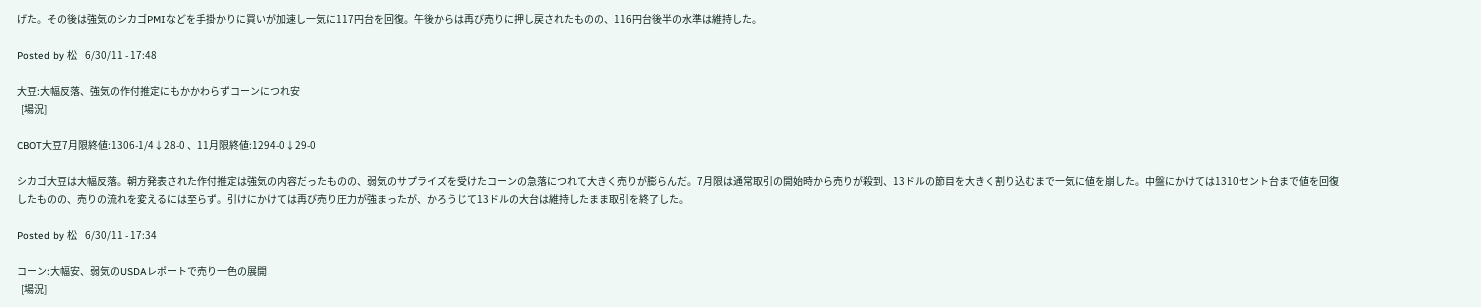げた。その後は強気のシカゴPMIなどを手掛かりに買いが加速し一気に117円台を回復。午後からは再び売りに押し戻されたものの、116円台後半の水準は維持した。

Posted by 松    6/30/11 - 17:48

大豆:大幅反落、強気の作付推定にもかかわらずコーンにつれ安
  [場況]

CBOT大豆7月限終値:1306-1/4↓28-0 、11月限終値:1294-0↓29-0

シカゴ大豆は大幅反落。朝方発表された作付推定は強気の内容だったものの、弱気のサプライズを受けたコーンの急落につれて大きく売りが膨らんだ。7月限は通常取引の開始時から売りが殺到、13ドルの節目を大きく割り込むまで一気に値を崩した。中盤にかけては1310セント台まで値を回復したものの、売りの流れを変えるには至らず。引けにかけては再び売り圧力が強まったが、かろうじて13ドルの大台は維持したまま取引を終了した。

Posted by 松    6/30/11 - 17:34

コーン:大幅安、弱気のUSDAレポートで売り一色の展開
  [場況]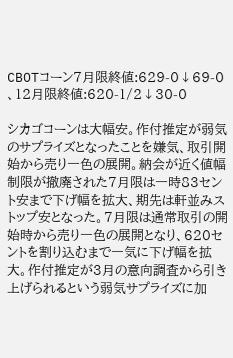CBOTコーン7月限終値:629-0↓69-0 、12月限終値:620-1/2↓30-0

シカゴコーンは大幅安。作付推定が弱気のサプライズとなったことを嫌気、取引開始から売り一色の展開。納会が近く値幅制限が撤廃された7月限は一時83セント安まで下げ幅を拡大、期先は軒並みストップ安となった。7月限は通常取引の開始時から売り一色の展開となり、620セントを割り込むまで一気に下げ幅を拡大。作付推定が3月の意向調査から引き上げられるという弱気サプライズに加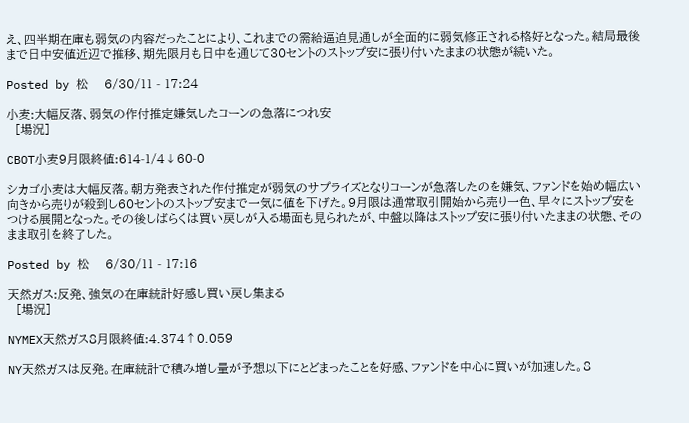え、四半期在庫も弱気の内容だったことにより、これまでの需給逼迫見通しが全面的に弱気修正される格好となった。結局最後まで日中安値近辺で推移、期先限月も日中を通じて30セントのストップ安に張り付いたままの状態が続いた。

Posted by 松    6/30/11 - 17:24

小麦:大幅反落、弱気の作付推定嫌気したコーンの急落につれ安
  [場況]

CBOT小麦9月限終値:614-1/4↓60-0

シカゴ小麦は大幅反落。朝方発表された作付推定が弱気のサプライズとなりコーンが急落したのを嫌気、ファンドを始め幅広い向きから売りが殺到し60セントのストップ安まで一気に値を下げた。9月限は通常取引開始から売り一色、早々にストップ安をつける展開となった。その後しばらくは買い戻しが入る場面も見られたが、中盤以降はストップ安に張り付いたままの状態、そのまま取引を終了した。

Posted by 松    6/30/11 - 17:16

天然ガス:反発、強気の在庫統計好感し買い戻し集まる
  [場況]

NYMEX天然ガス8月限終値:4.374↑0.059

NY天然ガスは反発。在庫統計で積み増し量が予想以下にとどまったことを好感、ファンドを中心に買いが加速した。8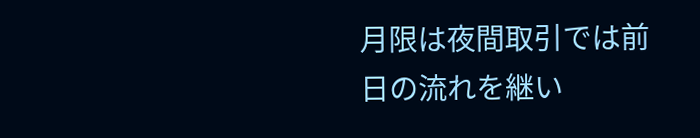月限は夜間取引では前日の流れを継い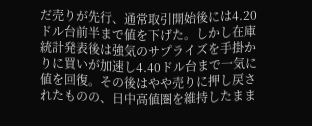だ売りが先行、通常取引開始後には4.20ドル台前半まで値を下げた。しかし在庫統計発表後は強気のサプライズを手掛かりに買いが加速し4.40ドル台まで一気に値を回復。その後はやや売りに押し戻されたものの、日中高値圏を維持したまま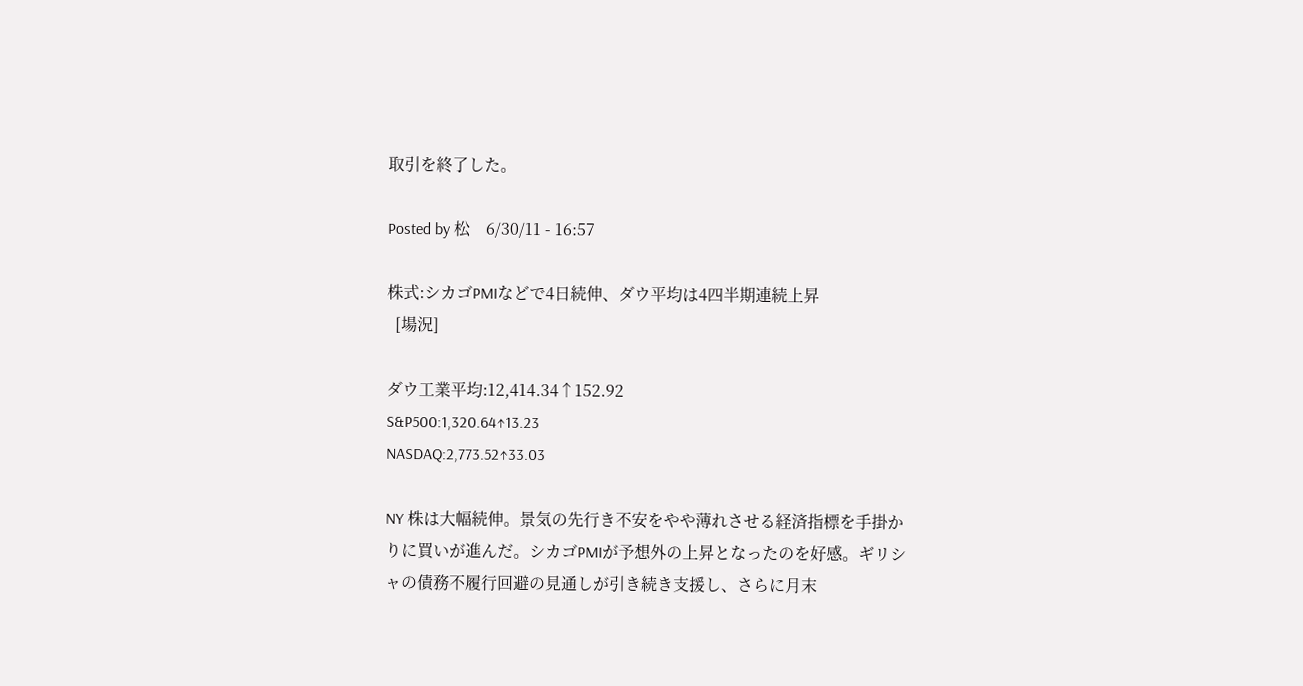取引を終了した。

Posted by 松    6/30/11 - 16:57

株式:シカゴPMIなどで4日続伸、ダウ平均は4四半期連続上昇
  [場況]

ダウ工業平均:12,414.34↑152.92
S&P500:1,320.64↑13.23
NASDAQ:2,773.52↑33.03

NY 株は大幅続伸。景気の先行き不安をやや薄れさせる経済指標を手掛かりに買いが進んだ。シカゴPMIが予想外の上昇となったのを好感。ギリシャの債務不履行回避の見通しが引き続き支援し、さらに月末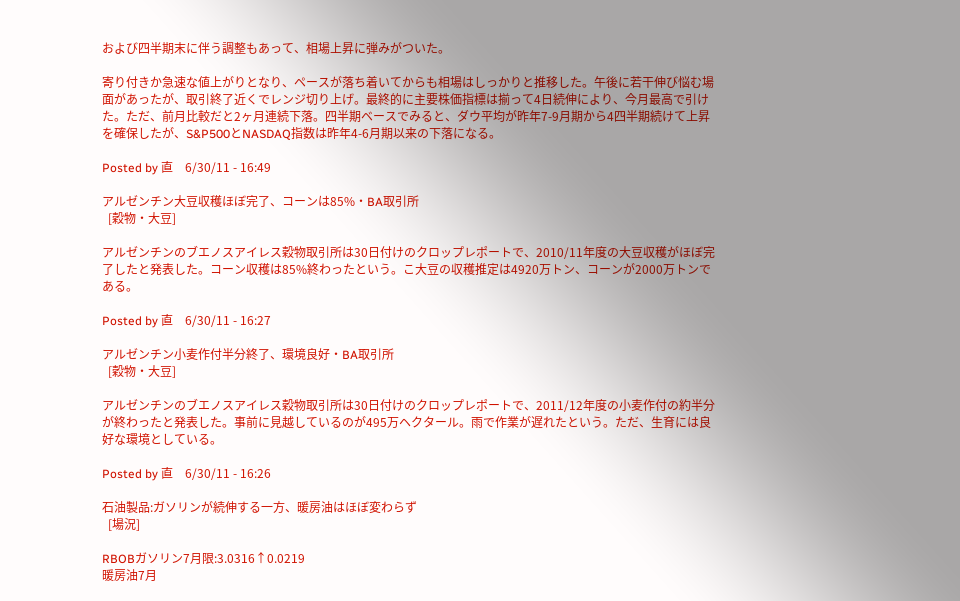および四半期末に伴う調整もあって、相場上昇に弾みがついた。

寄り付きか急速な値上がりとなり、ペースが落ち着いてからも相場はしっかりと推移した。午後に若干伸び悩む場面があったが、取引終了近くでレンジ切り上げ。最終的に主要株価指標は揃って4日続伸により、今月最高で引けた。ただ、前月比較だと2ヶ月連続下落。四半期ベースでみると、ダウ平均が昨年7-9月期から4四半期続けて上昇を確保したが、S&P500とNASDAQ指数は昨年4-6月期以来の下落になる。

Posted by 直    6/30/11 - 16:49

アルゼンチン大豆収穫ほぼ完了、コーンは85%・BA取引所
  [穀物・大豆]

アルゼンチンのブエノスアイレス穀物取引所は30日付けのクロップレポートで、2010/11年度の大豆収穫がほぼ完了したと発表した。コーン収穫は85%終わったという。こ大豆の収穫推定は4920万トン、コーンが2000万トンである。

Posted by 直    6/30/11 - 16:27

アルゼンチン小麦作付半分終了、環境良好・BA取引所
  [穀物・大豆]

アルゼンチンのブエノスアイレス穀物取引所は30日付けのクロップレポートで、2011/12年度の小麦作付の約半分が終わったと発表した。事前に見越しているのが495万ヘクタール。雨で作業が遅れたという。ただ、生育には良好な環境としている。

Posted by 直    6/30/11 - 16:26

石油製品:ガソリンが続伸する一方、暖房油はほぼ変わらず
  [場況]

RBOBガソリン7月限:3.0316↑0.0219
暖房油7月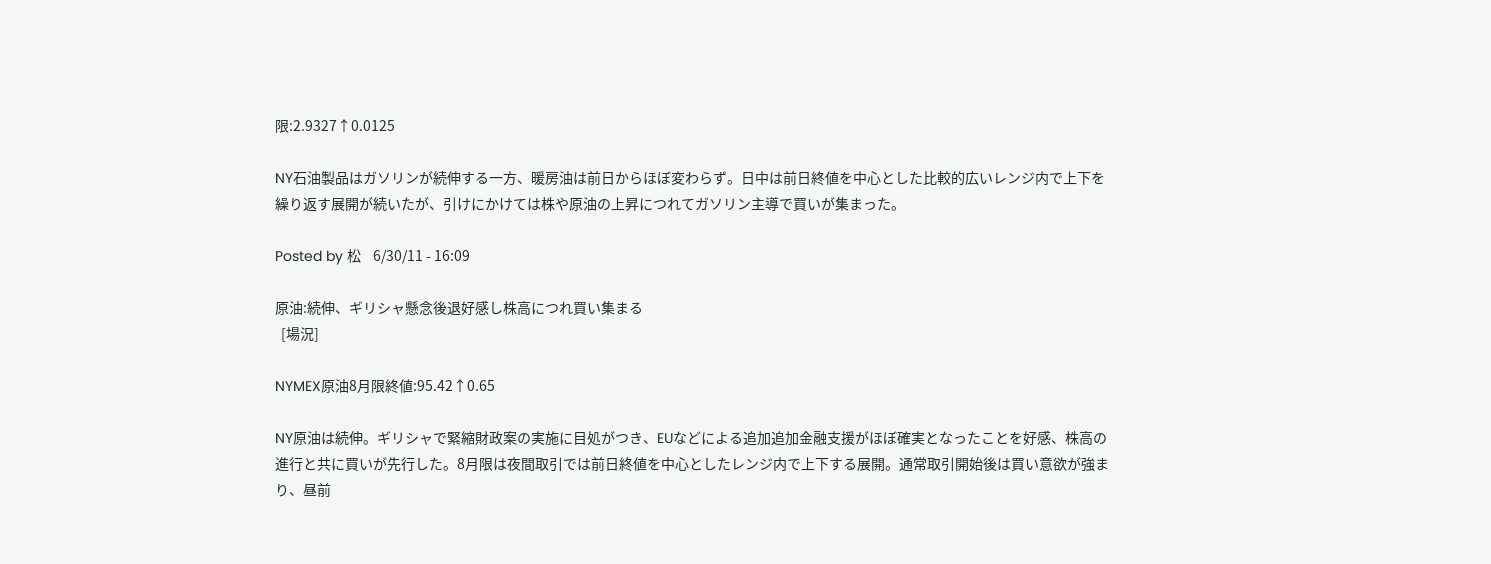限:2.9327↑0.0125

NY石油製品はガソリンが続伸する一方、暖房油は前日からほぼ変わらず。日中は前日終値を中心とした比較的広いレンジ内で上下を繰り返す展開が続いたが、引けにかけては株や原油の上昇につれてガソリン主導で買いが集まった。

Posted by 松    6/30/11 - 16:09

原油:続伸、ギリシャ懸念後退好感し株高につれ買い集まる
  [場況]

NYMEX原油8月限終値:95.42↑0.65

NY原油は続伸。ギリシャで緊縮財政案の実施に目処がつき、EUなどによる追加追加金融支援がほぼ確実となったことを好感、株高の進行と共に買いが先行した。8月限は夜間取引では前日終値を中心としたレンジ内で上下する展開。通常取引開始後は買い意欲が強まり、昼前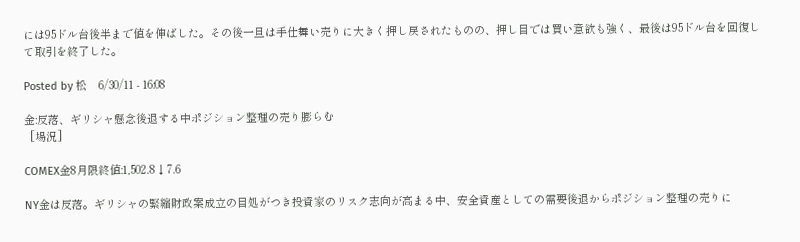には95ドル台後半まで値を伸ばした。その後一旦は手仕舞い売りに大きく押し戻されたものの、押し目では買い意欲も強く、最後は95ドル台を回復して取引を終了した。

Posted by 松    6/30/11 - 16:08

金:反落、ギリシャ懸念後退する中ポジション整理の売り膨らむ
  [場況]

COMEX金8月限終値:1,502.8↓7.6

NY金は反落。ギリシャの緊縮財政案成立の目処がつき投資家のリスク志向が高まる中、安全資産としての需要後退からポジション整理の売りに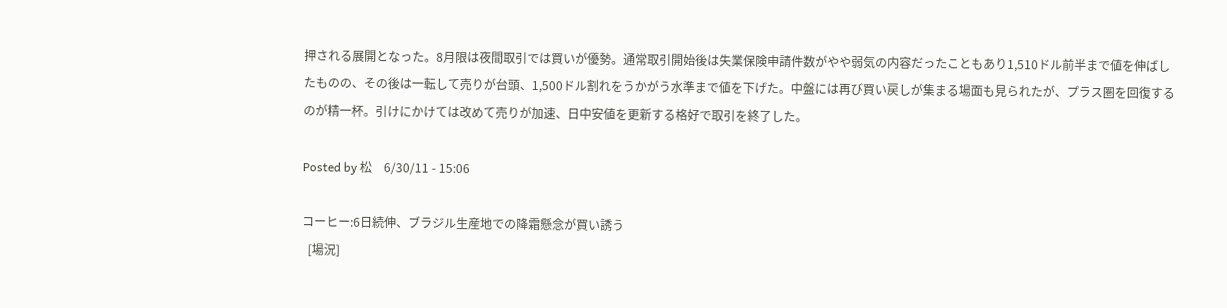押される展開となった。8月限は夜間取引では買いが優勢。通常取引開始後は失業保険申請件数がやや弱気の内容だったこともあり1,510ドル前半まで値を伸ばしたものの、その後は一転して売りが台頭、1,500ドル割れをうかがう水準まで値を下げた。中盤には再び買い戻しが集まる場面も見られたが、プラス圏を回復するのが精一杯。引けにかけては改めて売りが加速、日中安値を更新する格好で取引を終了した。

Posted by 松    6/30/11 - 15:06

コーヒー:6日続伸、ブラジル生産地での降霜懸念が買い誘う
  [場況]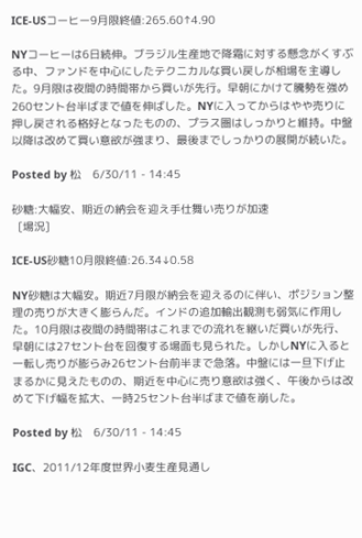ICE-USコーヒー9月限終値:265.60↑4.90

NYコーヒーは6日続伸。ブラジル生産地で降霜に対する懸念がくすぶる中、ファンドを中心にしたテクニカルな買い戻しが相場を主導した。9月限は夜間の時間帯から買いが先行。早朝にかけて騰勢を強め260セント台半ばまで値を伸ばした。NYに入ってからはやや売りに押し戻される格好となったものの、プラス圏はしっかりと維持。中盤以降は改めて買い意欲が強まり、最後までしっかりの展開が続いた。

Posted by 松    6/30/11 - 14:45

砂糖:大幅安、期近の納会を迎え手仕舞い売りが加速
  [場況]

ICE-US砂糖10月限終値:26.34↓0.58

NY砂糖は大幅安。期近7月限が納会を迎えるのに伴い、ポジション整理の売りが大きく膨らんだ。インドの追加輸出観測も弱気に作用した。10月限は夜間の時間帯はこれまでの流れを継いだ買いが先行、早朝には27セント台を回復する場面も見られた。しかしNYに入ると一転し売りが膨らみ26セント台前半まで急落。中盤には一旦下げ止まるかに見えたものの、期近を中心に売り意欲は強く、午後からは改めて下げ幅を拡大、一時25セント台半ばまで値を崩した。

Posted by 松    6/30/11 - 14:45

IGC、2011/12年度世界小麦生産見通し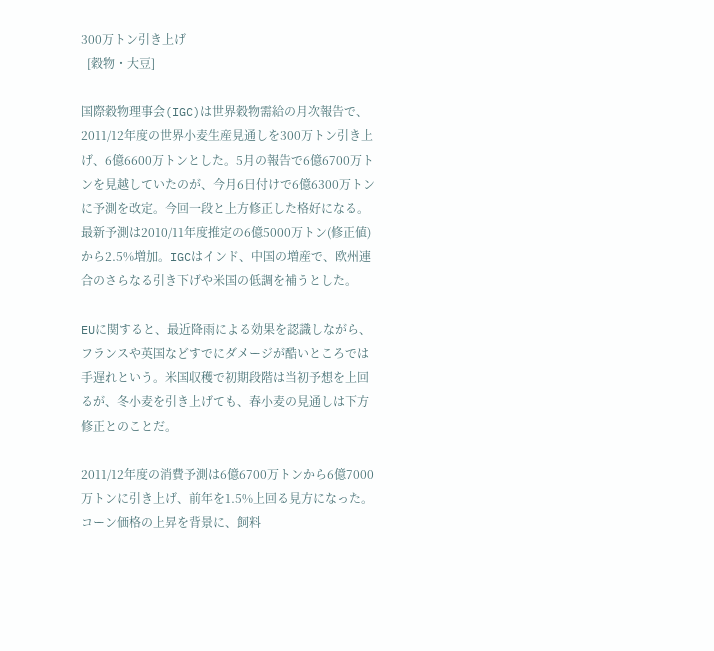300万トン引き上げ
  [穀物・大豆]

国際穀物理事会(IGC)は世界穀物需給の月次報告で、2011/12年度の世界小麦生産見通しを300万トン引き上げ、6億6600万トンとした。5月の報告で6億6700万トンを見越していたのが、今月6日付けで6億6300万トンに予測を改定。今回一段と上方修正した格好になる。最新予測は2010/11年度推定の6億5000万トン(修正値)から2.5%増加。IGCはインド、中国の増産で、欧州連合のさらなる引き下げや米国の低調を補うとした。

EUに関すると、最近降雨による効果を認識しながら、フランスや英国などすでにダメージが酷いところでは手遅れという。米国収穫で初期段階は当初予想を上回るが、冬小麦を引き上げても、春小麦の見通しは下方修正とのことだ。

2011/12年度の消費予測は6億6700万トンから6億7000万トンに引き上げ、前年を1.5%上回る見方になった。コーン価格の上昇を背景に、飼料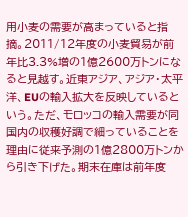用小麦の需要が高まっていると指摘。2011/12年度の小麦貿易が前年比3.3%増の1億2600万トンになると見越す。近東アジア、アジア・太平洋、EUの輸入拡大を反映しているという。ただ、モロッコの輸入需要が同国内の収穫好調で細っていることを理由に従来予測の1億2800万トンから引き下げた。期末在庫は前年度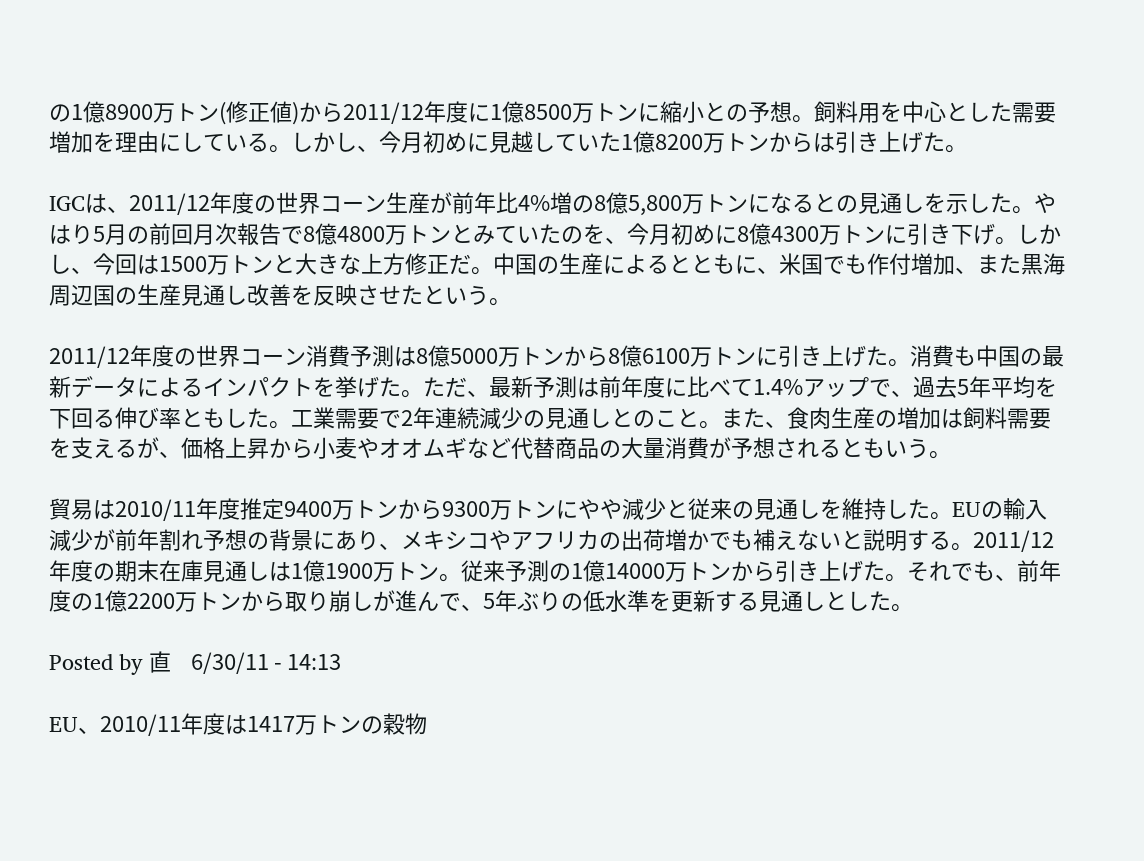の1億8900万トン(修正値)から2011/12年度に1億8500万トンに縮小との予想。飼料用を中心とした需要増加を理由にしている。しかし、今月初めに見越していた1億8200万トンからは引き上げた。

IGCは、2011/12年度の世界コーン生産が前年比4%増の8億5,800万トンになるとの見通しを示した。やはり5月の前回月次報告で8億4800万トンとみていたのを、今月初めに8億4300万トンに引き下げ。しかし、今回は1500万トンと大きな上方修正だ。中国の生産によるとともに、米国でも作付増加、また黒海周辺国の生産見通し改善を反映させたという。

2011/12年度の世界コーン消費予測は8億5000万トンから8億6100万トンに引き上げた。消費も中国の最新データによるインパクトを挙げた。ただ、最新予測は前年度に比べて1.4%アップで、過去5年平均を下回る伸び率ともした。工業需要で2年連続減少の見通しとのこと。また、食肉生産の増加は飼料需要を支えるが、価格上昇から小麦やオオムギなど代替商品の大量消費が予想されるともいう。

貿易は2010/11年度推定9400万トンから9300万トンにやや減少と従来の見通しを維持した。EUの輸入減少が前年割れ予想の背景にあり、メキシコやアフリカの出荷増かでも補えないと説明する。2011/12年度の期末在庫見通しは1億1900万トン。従来予測の1億14000万トンから引き上げた。それでも、前年度の1億2200万トンから取り崩しが進んで、5年ぶりの低水準を更新する見通しとした。

Posted by 直    6/30/11 - 14:13

EU、2010/11年度は1417万トンの穀物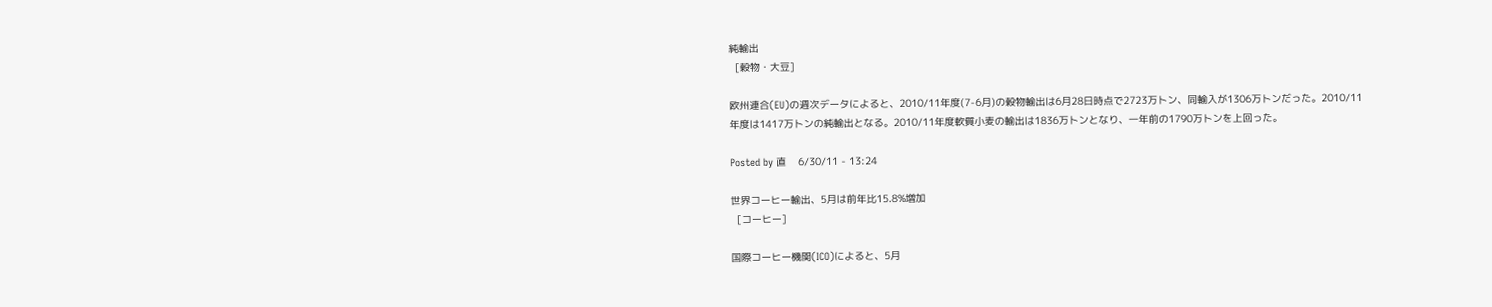純輸出
  [穀物・大豆]

欧州連合(EU)の週次データによると、2010/11年度(7-6月)の穀物輸出は6月28日時点で2723万トン、同輸入が1306万トンだった。2010/11年度は1417万トンの純輸出となる。2010/11年度軟質小麦の輸出は1836万トンとなり、一年前の1790万トンを上回った。

Posted by 直    6/30/11 - 13:24

世界コーヒー輸出、5月は前年比15.8%増加
  [コーヒー]

国際コーヒー機関(ICO)によると、5月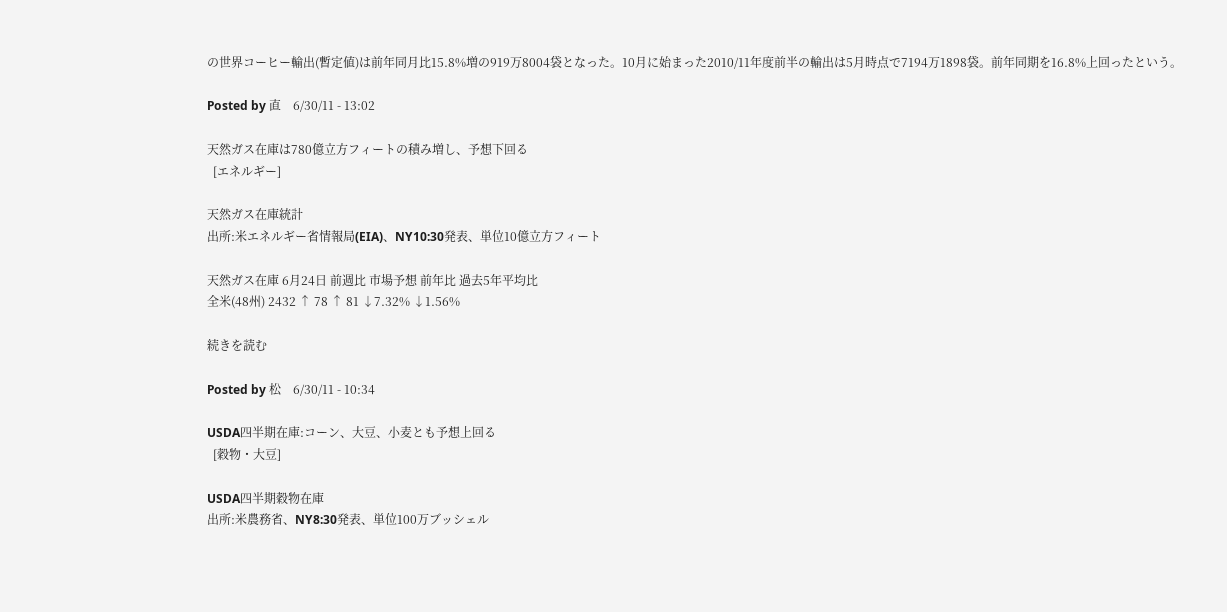の世界コーヒー輸出(暫定値)は前年同月比15.8%増の919万8004袋となった。10月に始まった2010/11年度前半の輸出は5月時点で7194万1898袋。前年同期を16.8%上回ったという。

Posted by 直    6/30/11 - 13:02

天然ガス在庫は780億立方フィートの積み増し、予想下回る
  [エネルギー]

天然ガス在庫統計
出所:米エネルギー省情報局(EIA)、NY10:30発表、単位10億立方フィート

天然ガス在庫 6月24日 前週比 市場予想 前年比 過去5年平均比
全米(48州) 2432 ↑ 78 ↑ 81 ↓7.32% ↓1.56%

続きを読む

Posted by 松    6/30/11 - 10:34

USDA四半期在庫:コーン、大豆、小麦とも予想上回る
  [穀物・大豆]

USDA四半期穀物在庫
出所:米農務省、NY8:30発表、単位100万ブッシェル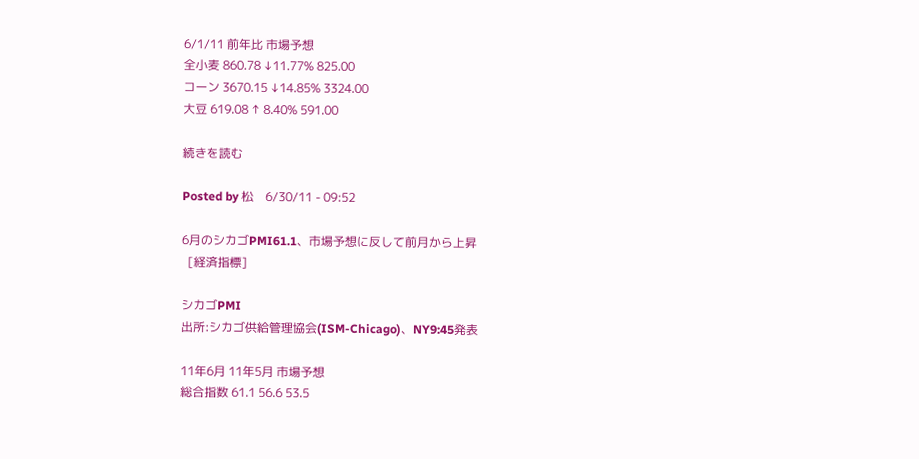6/1/11 前年比 市場予想
全小麦 860.78 ↓11.77% 825.00
コーン 3670.15 ↓14.85% 3324.00
大豆 619.08 ↑ 8.40% 591.00

続きを読む

Posted by 松    6/30/11 - 09:52

6月のシカゴPMI61.1、市場予想に反して前月から上昇
  [経済指標]

シカゴPMI
出所:シカゴ供給管理協会(ISM-Chicago)、NY9:45発表

11年6月 11年5月 市場予想
総合指数 61.1 56.6 53.5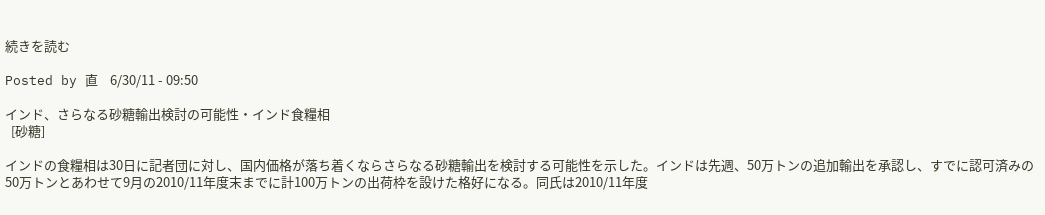続きを読む

Posted by 直    6/30/11 - 09:50

インド、さらなる砂糖輸出検討の可能性・インド食糧相
  [砂糖]

インドの食糧相は30日に記者団に対し、国内価格が落ち着くならさらなる砂糖輸出を検討する可能性を示した。インドは先週、50万トンの追加輸出を承認し、すでに認可済みの50万トンとあわせて9月の2010/11年度末までに計100万トンの出荷枠を設けた格好になる。同氏は2010/11年度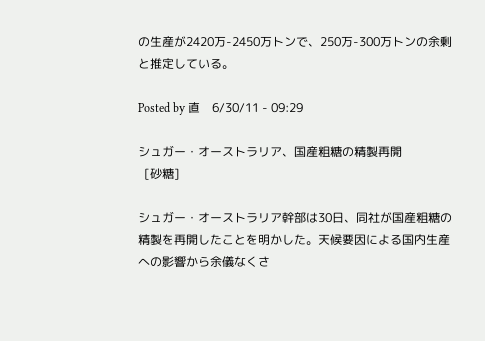の生産が2420万-2450万トンで、250万-300万トンの余剰と推定している。

Posted by 直    6/30/11 - 09:29

シュガー・オーストラリア、国産粗糖の精製再開
  [砂糖]

シュガー・オーストラリア幹部は30日、同社が国産粗糖の精製を再開したことを明かした。天候要因による国内生産への影響から余儀なくさ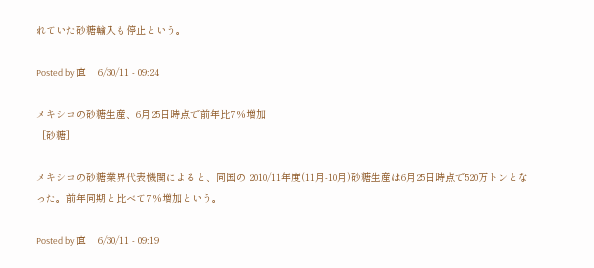れていた砂糖輸入も停止という。

Posted by 直    6/30/11 - 09:24

メキシコの砂糖生産、6月25日時点で前年比7%増加
  [砂糖]

メキシコの砂糖業界代表機関によると、同国の 2010/11年度(11月-10月)砂糖生産は6月25日時点で520万トンとなった。前年同期と比べて7%増加という。

Posted by 直    6/30/11 - 09:19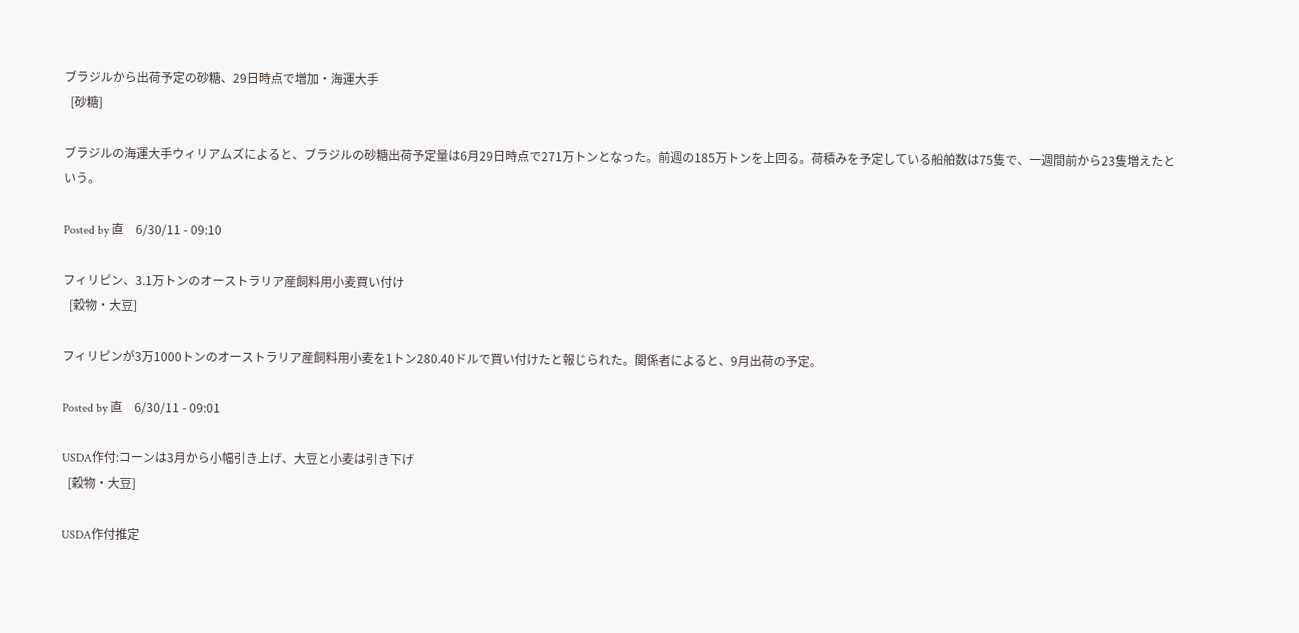ブラジルから出荷予定の砂糖、29日時点で増加・海運大手
  [砂糖]

ブラジルの海運大手ウィリアムズによると、ブラジルの砂糖出荷予定量は6月29日時点で271万トンとなった。前週の185万トンを上回る。荷積みを予定している船舶数は75隻で、一週間前から23隻増えたという。

Posted by 直    6/30/11 - 09:10

フィリピン、3.1万トンのオーストラリア産飼料用小麦買い付け
  [穀物・大豆]

フィリピンが3万1000トンのオーストラリア産飼料用小麦を1トン280.40ドルで買い付けたと報じられた。関係者によると、9月出荷の予定。

Posted by 直    6/30/11 - 09:01

USDA作付:コーンは3月から小幅引き上げ、大豆と小麦は引き下げ
  [穀物・大豆]

USDA作付推定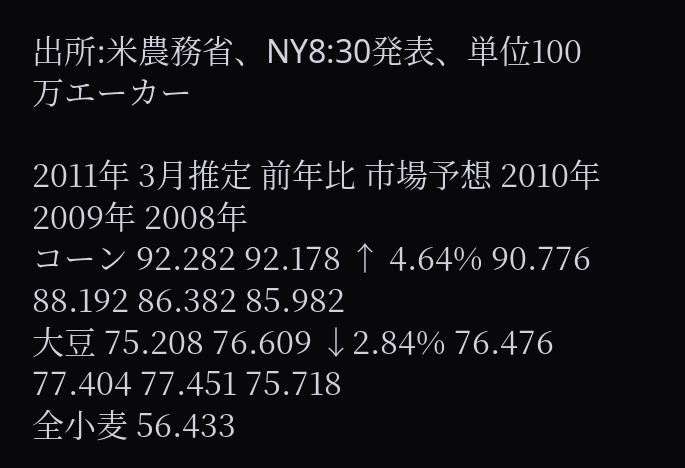出所:米農務省、NY8:30発表、単位100万エーカー

2011年 3月推定 前年比 市場予想 2010年 2009年 2008年
コーン 92.282 92.178 ↑ 4.64% 90.776 88.192 86.382 85.982
大豆 75.208 76.609 ↓2.84% 76.476 77.404 77.451 75.718
全小麦 56.433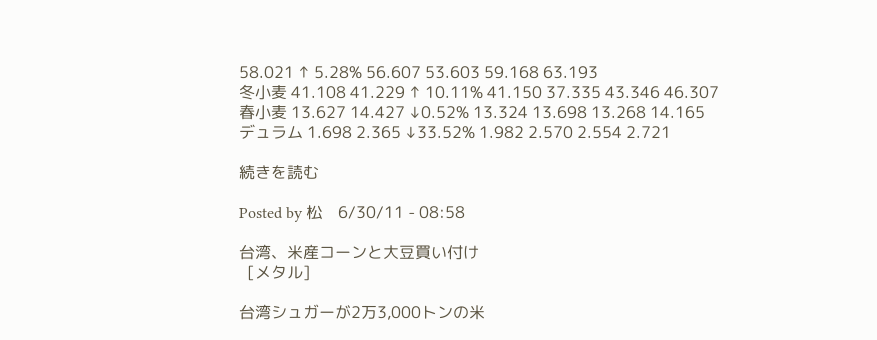58.021 ↑ 5.28% 56.607 53.603 59.168 63.193
冬小麦 41.108 41.229 ↑ 10.11% 41.150 37.335 43.346 46.307
春小麦 13.627 14.427 ↓0.52% 13.324 13.698 13.268 14.165
デュラム 1.698 2.365 ↓33.52% 1.982 2.570 2.554 2.721

続きを読む

Posted by 松    6/30/11 - 08:58

台湾、米産コーンと大豆買い付け
  [メタル]

台湾シュガーが2万3,000トンの米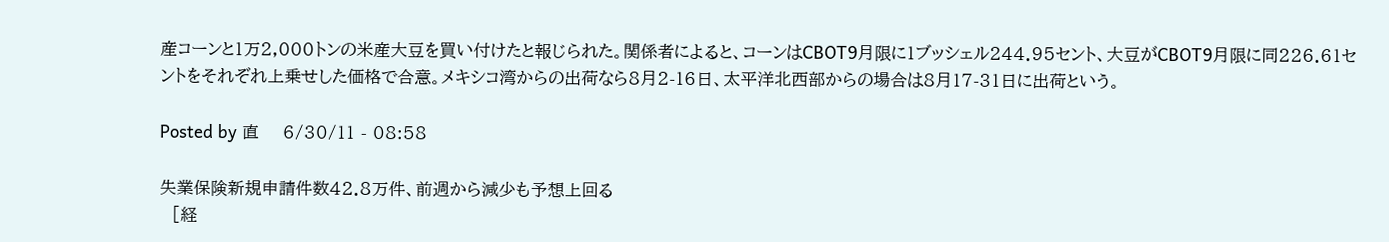産コーンと1万2,000トンの米産大豆を買い付けたと報じられた。関係者によると、コーンはCBOT9月限に1ブッシェル244.95セント、大豆がCBOT9月限に同226.61セントをそれぞれ上乗せした価格で合意。メキシコ湾からの出荷なら8月2-16日、太平洋北西部からの場合は8月17-31日に出荷という。

Posted by 直    6/30/11 - 08:58

失業保険新規申請件数42.8万件、前週から減少も予想上回る
  [経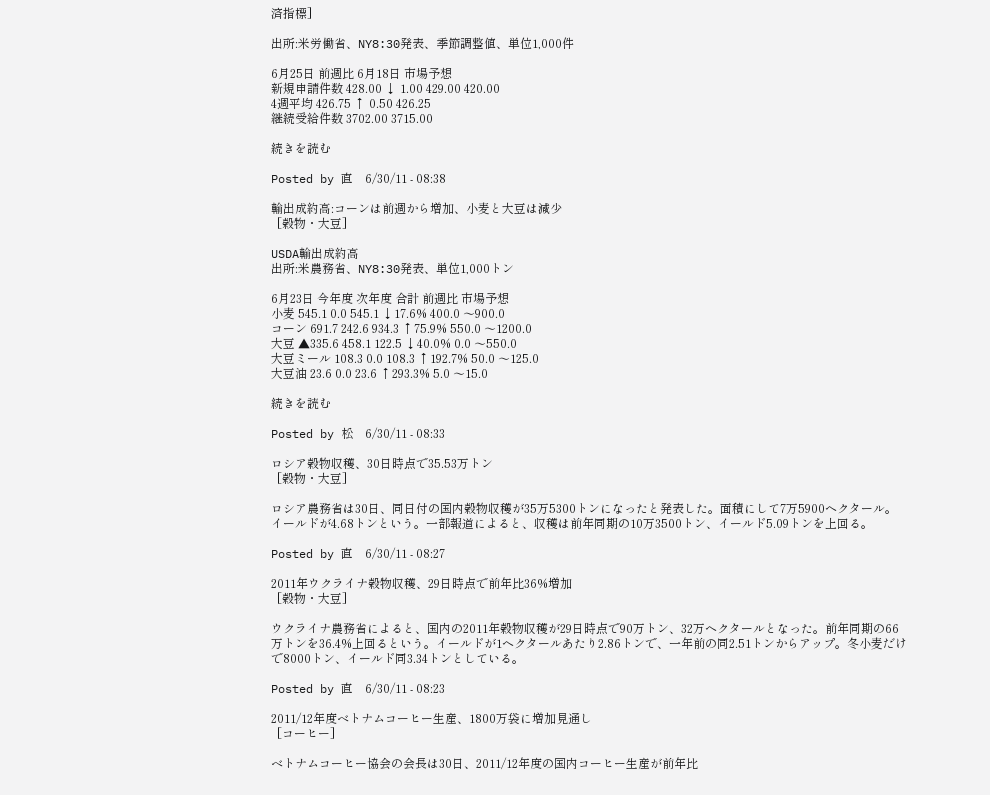済指標]

出所:米労働省、NY8:30発表、季節調整値、単位1,000件

6月25日 前週比 6月18日 市場予想
新規申請件数 428.00 ↓ 1.00 429.00 420.00
4週平均 426.75 ↑ 0.50 426.25
継続受給件数 3702.00 3715.00

続きを読む

Posted by 直    6/30/11 - 08:38

輸出成約高:コーンは前週から増加、小麦と大豆は減少
  [穀物・大豆]

USDA輸出成約高
出所:米農務省、NY8:30発表、単位1,000トン

6月23日 今年度 次年度 合計 前週比 市場予想
小麦 545.1 0.0 545.1 ↓17.6% 400.0 〜900.0
コーン 691.7 242.6 934.3 ↑75.9% 550.0 〜1200.0
大豆 ▲335.6 458.1 122.5 ↓40.0% 0.0 〜550.0
大豆ミール 108.3 0.0 108.3 ↑192.7% 50.0 〜125.0
大豆油 23.6 0.0 23.6 ↑293.3% 5.0 〜15.0

続きを読む

Posted by 松    6/30/11 - 08:33

ロシア穀物収穫、30日時点で35.53万トン
  [穀物・大豆]

ロシア農務省は30日、同日付の国内穀物収穫が35万5300トンになったと発表した。面積にして7万5900ヘクタール。イールドが4.68トンという。一部報道によると、収穫は前年同期の10万3500トン、イールド5.09トンを上回る。

Posted by 直    6/30/11 - 08:27

2011年ウクライナ穀物収穫、29日時点で前年比36%増加
  [穀物・大豆]

ウクライナ農務省によると、国内の2011年穀物収穫が29日時点で90万トン、32万ヘクタールとなった。前年同期の66万トンを36.4%上回るという。イールドが1ヘクタールあたり2.86トンで、一年前の同2.51トンからアップ。冬小麦だけで8000トン、イールド同3.34トンとしている。

Posted by 直    6/30/11 - 08:23

2011/12年度ベトナムコーヒー生産、1800万袋に増加見通し
  [コーヒー]

ベトナムコーヒー協会の会長は30日、2011/12年度の国内コーヒー生産が前年比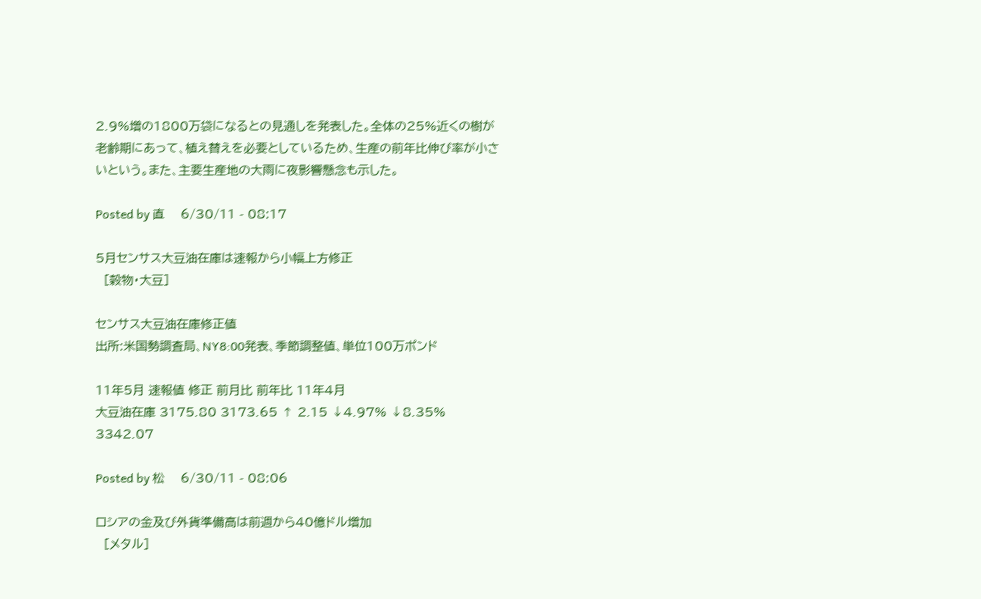2.9%増の1800万袋になるとの見通しを発表した。全体の25%近くの樹が老齢期にあって、植え替えを必要としているため、生産の前年比伸び率が小さいという。また、主要生産地の大雨に夜影響懸念も示した。

Posted by 直    6/30/11 - 08:17

5月センサス大豆油在庫は速報から小幅上方修正
  [穀物・大豆]

センサス大豆油在庫修正値
出所:米国勢調査局、NY8:00発表、季節調整値、単位100万ポンド

11年5月 速報値 修正 前月比 前年比 11年4月
大豆油在庫 3175.80 3173.65 ↑ 2.15 ↓4.97% ↓8.35% 3342.07

Posted by 松    6/30/11 - 08:06

ロシアの金及び外貨準備高は前週から40億ドル増加
  [メタル]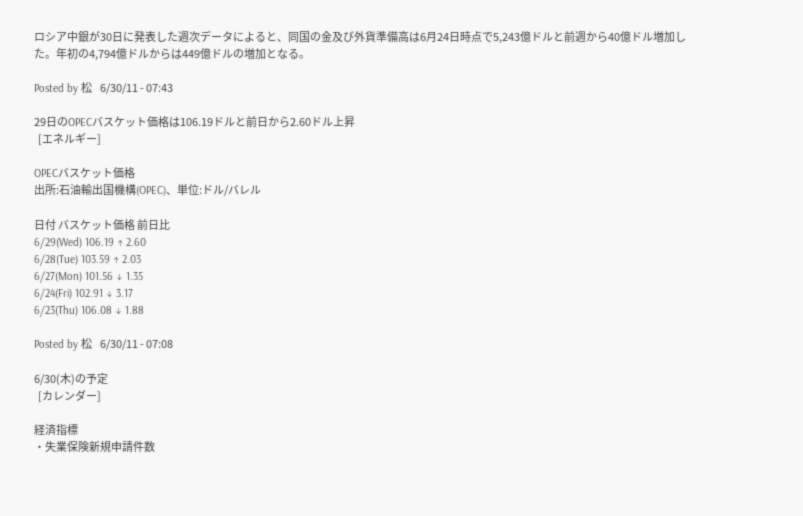ロシア中銀が30日に発表した週次データによると、同国の金及び外貨準備高は6月24日時点で5,243億ドルと前週から40億ドル増加した。年初の4,794億ドルからは449億ドルの増加となる。

Posted by 松    6/30/11 - 07:43

29日のOPECバスケット価格は106.19ドルと前日から2.60ドル上昇
  [エネルギー]

OPECバスケット価格
出所:石油輸出国機構(OPEC)、単位:ドル/バレル

日付 バスケット価格 前日比
6/29(Wed) 106.19 ↑ 2.60
6/28(Tue) 103.59 ↑ 2.03
6/27(Mon) 101.56 ↓ 1.35
6/24(Fri) 102.91 ↓ 3.17
6/23(Thu) 106.08 ↓ 1.88

Posted by 松    6/30/11 - 07:08

6/30(木)の予定
  [カレンダー]

経済指標
・失業保険新規申請件数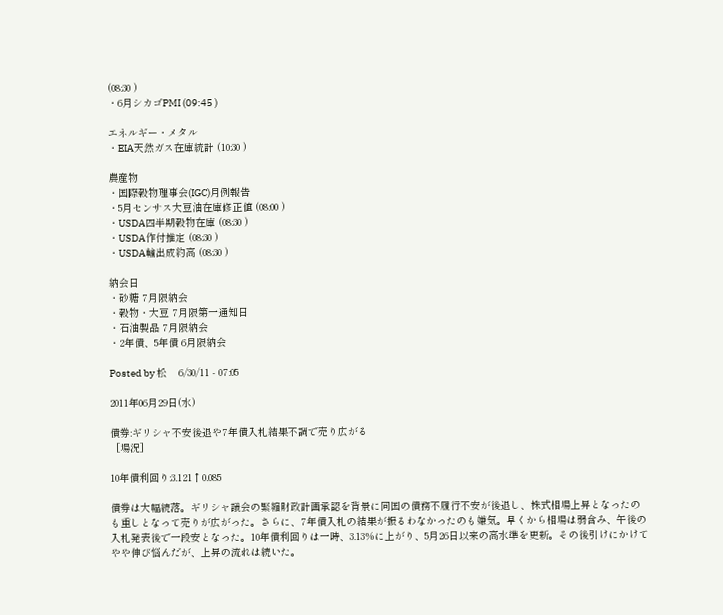(08:30 )
・6月シカゴPMI (09:45 )

エネルギー・メタル
・EIA天然ガス在庫統計 (10:30 )

農産物
・国際穀物理事会(IGC)月例報告
・5月センサス大豆油在庫修正値 (08:00 )
・USDA四半期穀物在庫 (08:30 )
・USDA作付推定 (08:30 )
・USDA輸出成約高 (08:30 )

納会日
・砂糖 7月限納会
・穀物・大豆 7月限第一通知日
・石油製品 7月限納会
・2年債、5年債 6月限納会

Posted by 松    6/30/11 - 07:05

2011年06月29日(水)

債券:ギリシャ不安後退や7年債入札結果不調で売り広がる
  [場況]

10年債利回り:3.121↑0.085

債券は大幅続落。ギリシャ議会の緊縮財政計画承認を背景に同国の債務不履行不安が後退し、株式相場上昇となったのも重しとなって売りが広がった。さらに、7年債入札の結果が振るわなかったのも嫌気。早くから相場は弱含み、午後の入札発表後で一段安となった。10年債利回りは一時、3.13%に上がり、5月26日以来の高水準を更新。その後引けにかけてやや伸び悩んだが、上昇の流れは続いた。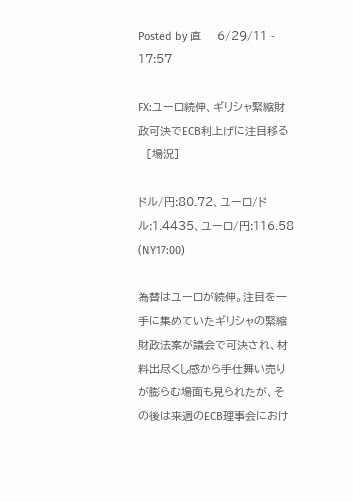Posted by 直    6/29/11 - 17:57

FX:ユーロ続伸、ギリシャ緊縮財政可決でECB利上げに注目移る
  [場況]

ドル/円:80.72、ユーロ/ドル:1.4435、ユーロ/円:116.58 (NY17:00)

為替はユーロが続伸。注目を一手に集めていたギリシャの緊縮財政法案が議会で可決され、材料出尽くし感から手仕舞い売りが膨らむ場面も見られたが、その後は来週のECB理事会におけ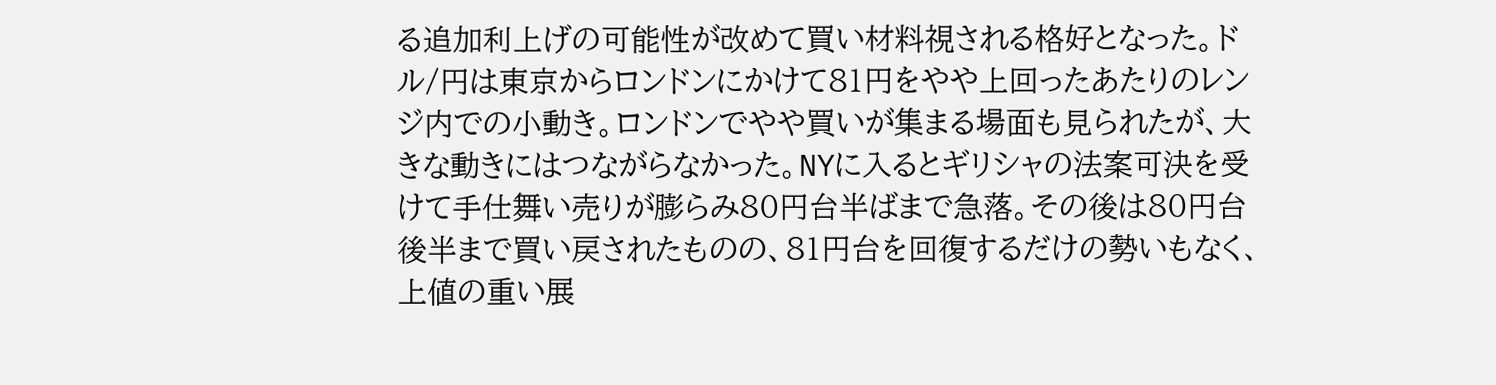る追加利上げの可能性が改めて買い材料視される格好となった。ドル/円は東京からロンドンにかけて81円をやや上回ったあたりのレンジ内での小動き。ロンドンでやや買いが集まる場面も見られたが、大きな動きにはつながらなかった。NYに入るとギリシャの法案可決を受けて手仕舞い売りが膨らみ80円台半ばまで急落。その後は80円台後半まで買い戻されたものの、81円台を回復するだけの勢いもなく、上値の重い展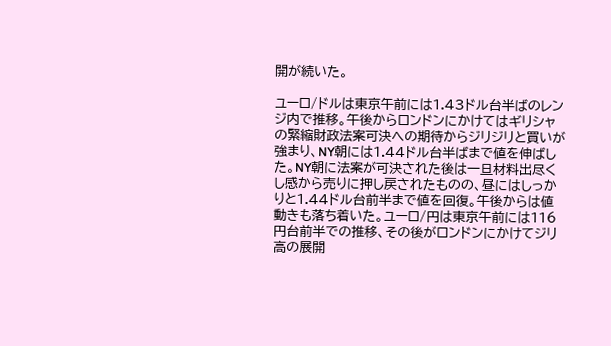開が続いた。

ユーロ/ドルは東京午前には1.43ドル台半ばのレンジ内で推移。午後からロンドンにかけてはギリシャの緊縮財政法案可決への期待からジリジリと買いが強まり、NY朝には1.44ドル台半ばまで値を伸ばした。NY朝に法案が可決された後は一旦材料出尽くし感から売りに押し戻されたものの、昼にはしっかりと1.44ドル台前半まで値を回復。午後からは値動きも落ち着いた。ユーロ/円は東京午前には116円台前半での推移、その後がロンドンにかけてジリ高の展開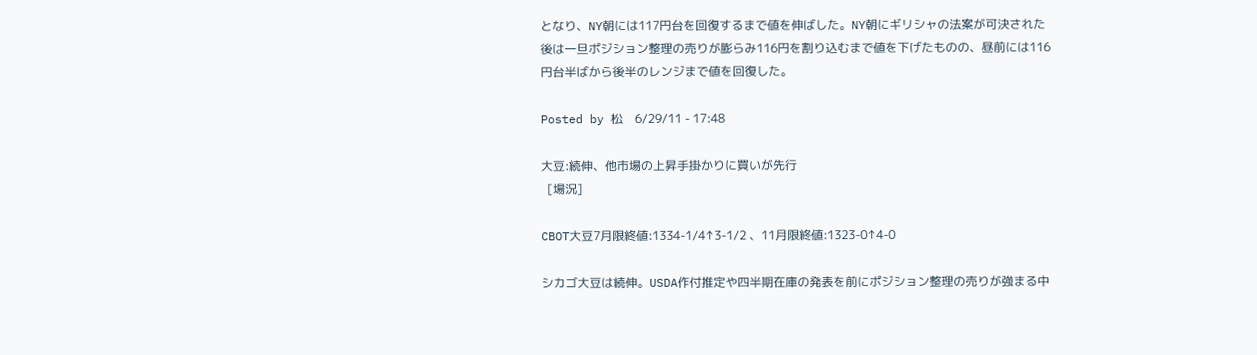となり、NY朝には117円台を回復するまで値を伸ばした。NY朝にギリシャの法案が可決された後は一旦ポジション整理の売りが膨らみ116円を割り込むまで値を下げたものの、昼前には116円台半ばから後半のレンジまで値を回復した。

Posted by 松    6/29/11 - 17:48

大豆:続伸、他市場の上昇手掛かりに買いが先行
  [場況]

CBOT大豆7月限終値:1334-1/4↑3-1/2 、11月限終値:1323-0↑4-0

シカゴ大豆は続伸。USDA作付推定や四半期在庫の発表を前にポジション整理の売りが強まる中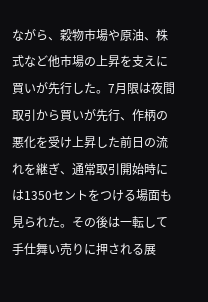ながら、穀物市場や原油、株式など他市場の上昇を支えに買いが先行した。7月限は夜間取引から買いが先行、作柄の悪化を受け上昇した前日の流れを継ぎ、通常取引開始時には1350セントをつける場面も見られた。その後は一転して手仕舞い売りに押される展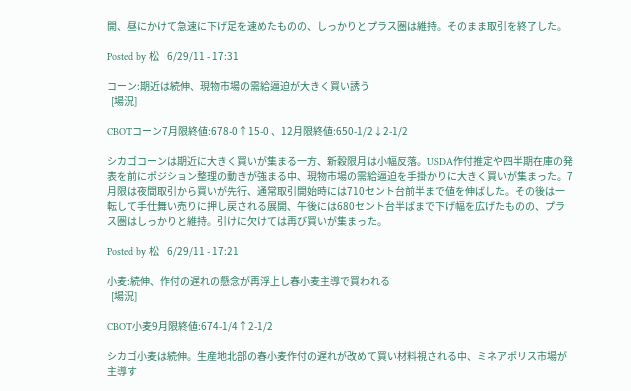開、昼にかけて急速に下げ足を速めたものの、しっかりとプラス圏は維持。そのまま取引を終了した。

Posted by 松    6/29/11 - 17:31

コーン:期近は続伸、現物市場の需給逼迫が大きく買い誘う
  [場況]

CBOTコーン7月限終値:678-0↑15-0 、12月限終値:650-1/2↓2-1/2

シカゴコーンは期近に大きく買いが集まる一方、新穀限月は小幅反落。USDA作付推定や四半期在庫の発表を前にポジション整理の動きが強まる中、現物市場の需給逼迫を手掛かりに大きく買いが集まった。7月限は夜間取引から買いが先行、通常取引開始時には710セント台前半まで値を伸ばした。その後は一転して手仕舞い売りに押し戻される展開、午後には680セント台半ばまで下げ幅を広げたものの、プラス圏はしっかりと維持。引けに欠けては再び買いが集まった。

Posted by 松    6/29/11 - 17:21

小麦:続伸、作付の遅れの懸念が再浮上し春小麦主導で買われる
  [場況]

CBOT小麦9月限終値:674-1/4↑2-1/2

シカゴ小麦は続伸。生産地北部の春小麦作付の遅れが改めて買い材料視される中、ミネアポリス市場が主導す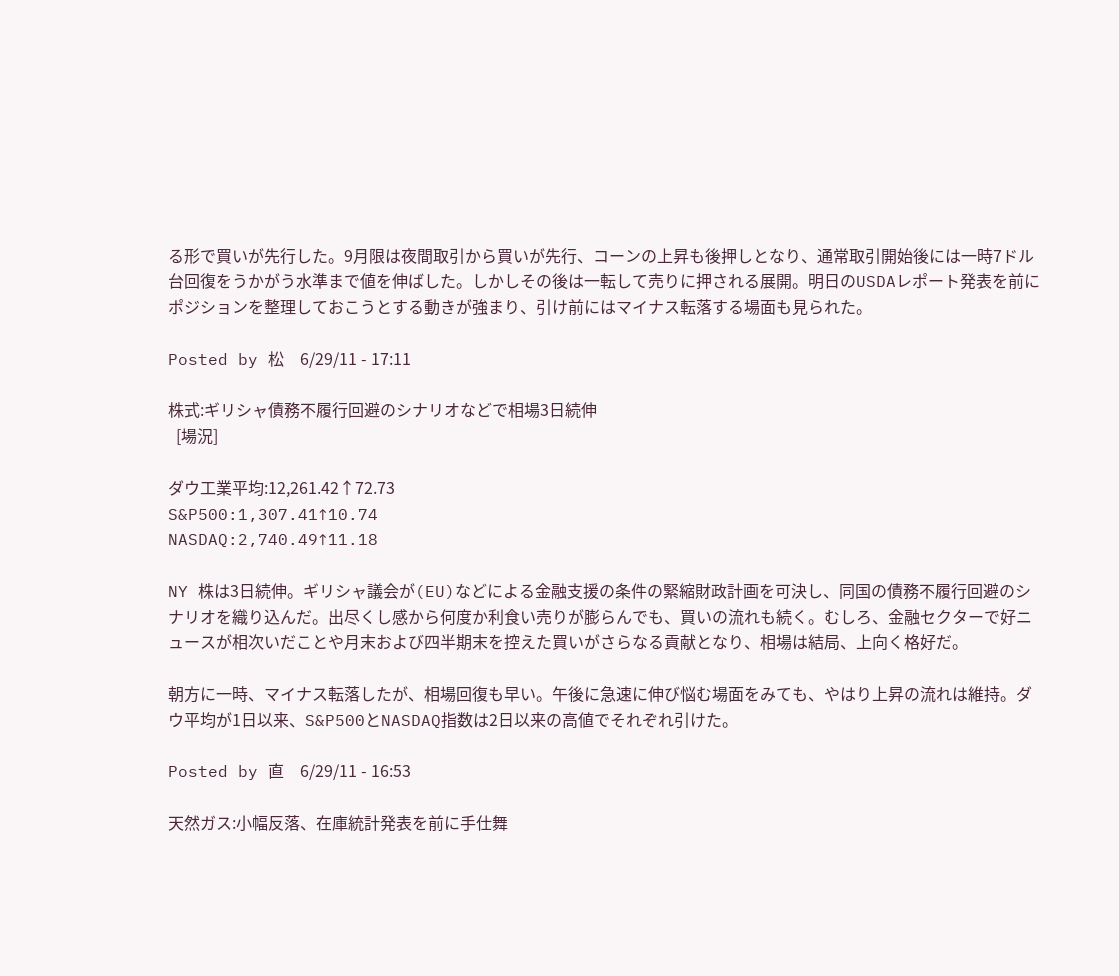る形で買いが先行した。9月限は夜間取引から買いが先行、コーンの上昇も後押しとなり、通常取引開始後には一時7ドル台回復をうかがう水準まで値を伸ばした。しかしその後は一転して売りに押される展開。明日のUSDAレポート発表を前にポジションを整理しておこうとする動きが強まり、引け前にはマイナス転落する場面も見られた。

Posted by 松    6/29/11 - 17:11

株式:ギリシャ債務不履行回避のシナリオなどで相場3日続伸
  [場況]

ダウ工業平均:12,261.42↑72.73
S&P500:1,307.41↑10.74
NASDAQ:2,740.49↑11.18

NY 株は3日続伸。ギリシャ議会が(EU)などによる金融支援の条件の緊縮財政計画を可決し、同国の債務不履行回避のシナリオを織り込んだ。出尽くし感から何度か利食い売りが膨らんでも、買いの流れも続く。むしろ、金融セクターで好ニュースが相次いだことや月末および四半期末を控えた買いがさらなる貢献となり、相場は結局、上向く格好だ。

朝方に一時、マイナス転落したが、相場回復も早い。午後に急速に伸び悩む場面をみても、やはり上昇の流れは維持。ダウ平均が1日以来、S&P500とNASDAQ指数は2日以来の高値でそれぞれ引けた。

Posted by 直    6/29/11 - 16:53

天然ガス:小幅反落、在庫統計発表を前に手仕舞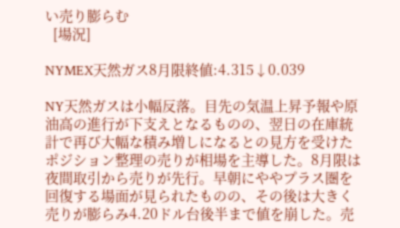い売り膨らむ
  [場況]

NYMEX天然ガス8月限終値:4.315↓0.039

NY天然ガスは小幅反落。目先の気温上昇予報や原油高の進行が下支えとなるものの、翌日の在庫統計で再び大幅な積み増しになるとの見方を受けたポジション整理の売りが相場を主導した。8月限は夜間取引から売りが先行。早朝にややプラス圏を回復する場面が見られたものの、その後は大きく売りが膨らみ4.20ドル台後半まで値を崩した。売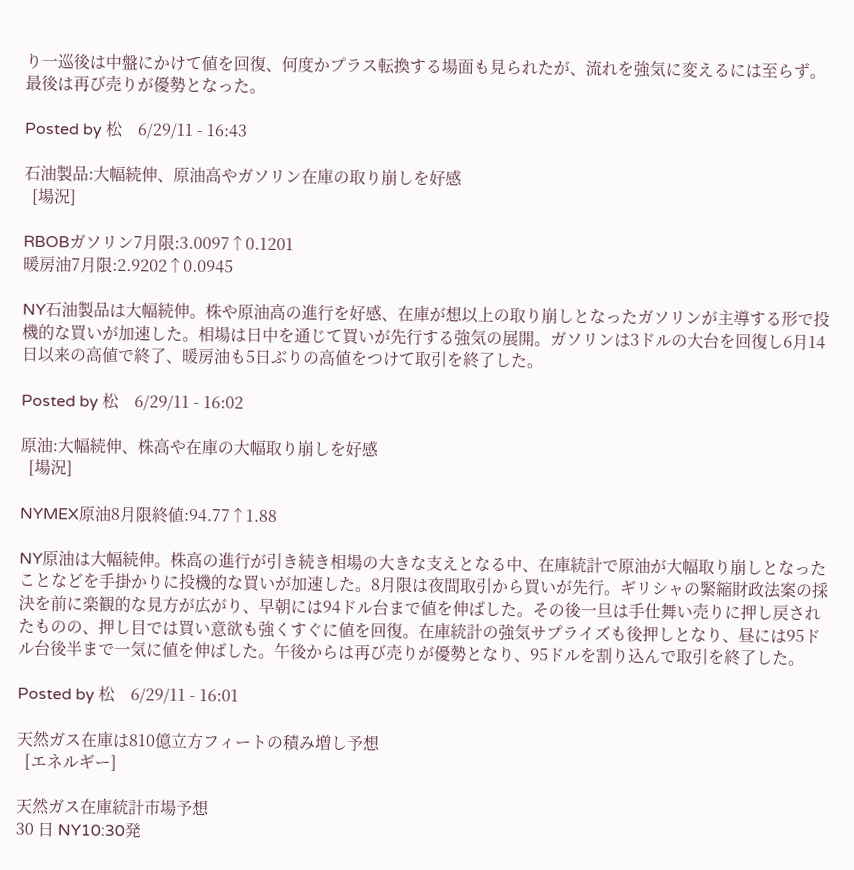り一巡後は中盤にかけて値を回復、何度かプラス転換する場面も見られたが、流れを強気に変えるには至らず。最後は再び売りが優勢となった。

Posted by 松    6/29/11 - 16:43

石油製品:大幅続伸、原油高やガソリン在庫の取り崩しを好感
  [場況]

RBOBガソリン7月限:3.0097↑0.1201
暖房油7月限:2.9202↑0.0945

NY石油製品は大幅続伸。株や原油高の進行を好感、在庫が想以上の取り崩しとなったガソリンが主導する形で投機的な買いが加速した。相場は日中を通じて買いが先行する強気の展開。ガソリンは3ドルの大台を回復し6月14日以来の高値で終了、暖房油も5日ぶりの高値をつけて取引を終了した。

Posted by 松    6/29/11 - 16:02

原油:大幅続伸、株高や在庫の大幅取り崩しを好感
  [場況]

NYMEX原油8月限終値:94.77↑1.88

NY原油は大幅続伸。株高の進行が引き続き相場の大きな支えとなる中、在庫統計で原油が大幅取り崩しとなったことなどを手掛かりに投機的な買いが加速した。8月限は夜間取引から買いが先行。ギリシャの緊縮財政法案の採決を前に楽観的な見方が広がり、早朝には94ドル台まで値を伸ばした。その後一旦は手仕舞い売りに押し戻されたものの、押し目では買い意欲も強くすぐに値を回復。在庫統計の強気サプライズも後押しとなり、昼には95ドル台後半まで一気に値を伸ばした。午後からは再び売りが優勢となり、95ドルを割り込んで取引を終了した。

Posted by 松    6/29/11 - 16:01

天然ガス在庫は810億立方フィートの積み増し予想
  [エネルギー]

天然ガス在庫統計市場予想
30 日 NY10:30発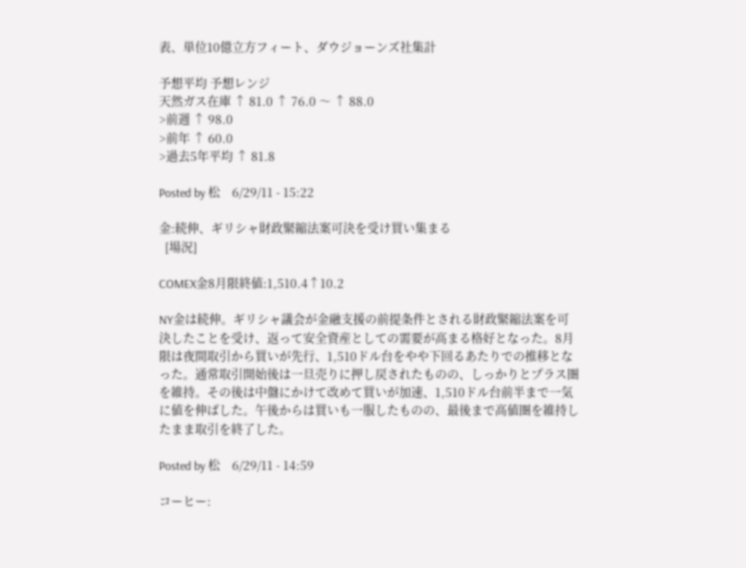表、単位10億立方フィート、ダウジョーンズ社集計

予想平均 予想レンジ
天然ガス在庫 ↑ 81.0 ↑ 76.0 〜 ↑ 88.0
>前週 ↑ 98.0
>前年 ↑ 60.0
>過去5年平均 ↑ 81.8

Posted by 松    6/29/11 - 15:22

金:続伸、ギリシャ財政緊縮法案可決を受け買い集まる
  [場況]

COMEX金8月限終値:1,510.4↑10.2

NY金は続伸。ギリシャ議会が金融支援の前提条件とされる財政緊縮法案を可決したことを受け、返って安全資産としての需要が高まる格好となった。8月限は夜間取引から買いが先行、1,510ドル台をやや下回るあたりでの推移となった。通常取引開始後は一旦売りに押し戻されたものの、しっかりとプラス圏を維持。その後は中盤にかけて改めて買いが加速、1,510ドル台前半まで一気に値を伸ばした。午後からは買いも一服したものの、最後まで高値圏を維持したまま取引を終了した。

Posted by 松    6/29/11 - 14:59

コーヒー: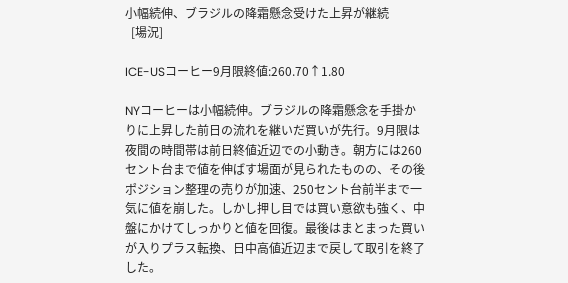小幅続伸、ブラジルの降霜懸念受けた上昇が継続
  [場況]

ICE-USコーヒー9月限終値:260.70↑1.80

NYコーヒーは小幅続伸。ブラジルの降霜懸念を手掛かりに上昇した前日の流れを継いだ買いが先行。9月限は夜間の時間帯は前日終値近辺での小動き。朝方には260セント台まで値を伸ばす場面が見られたものの、その後ポジション整理の売りが加速、250セント台前半まで一気に値を崩した。しかし押し目では買い意欲も強く、中盤にかけてしっかりと値を回復。最後はまとまった買いが入りプラス転換、日中高値近辺まで戻して取引を終了した。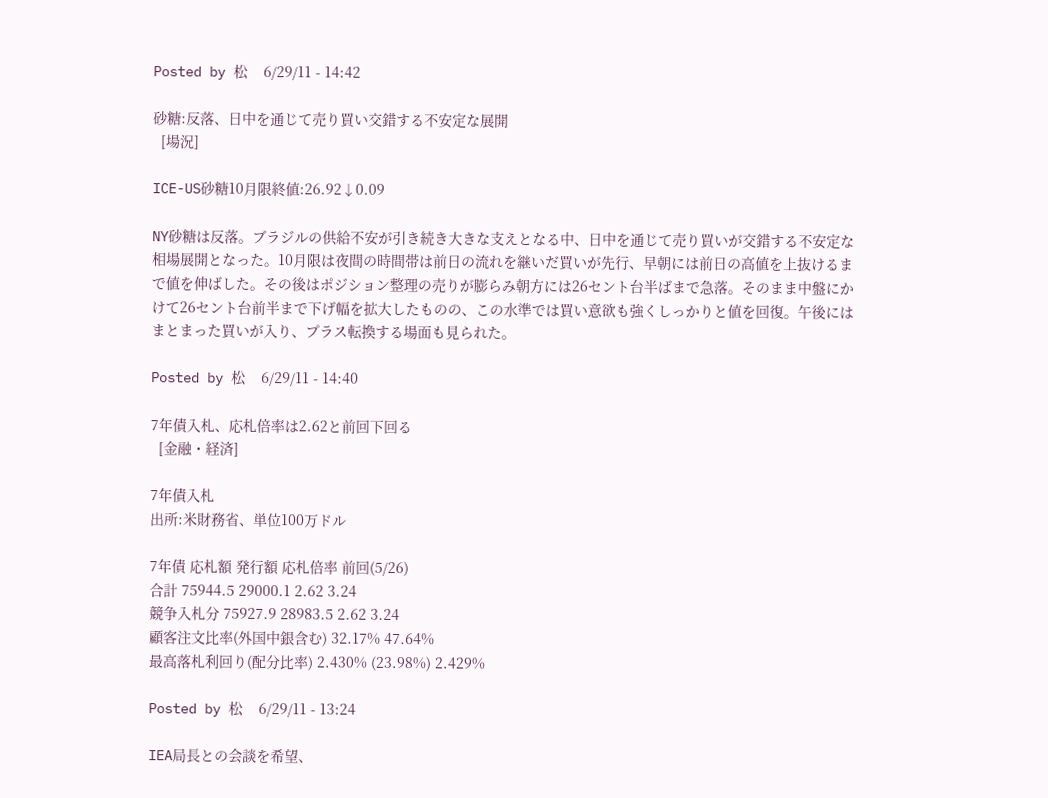Posted by 松    6/29/11 - 14:42

砂糖:反落、日中を通じて売り買い交錯する不安定な展開
  [場況]

ICE-US砂糖10月限終値:26.92↓0.09

NY砂糖は反落。ブラジルの供給不安が引き続き大きな支えとなる中、日中を通じて売り買いが交錯する不安定な相場展開となった。10月限は夜間の時間帯は前日の流れを継いだ買いが先行、早朝には前日の高値を上抜けるまで値を伸ばした。その後はポジション整理の売りが膨らみ朝方には26セント台半ばまで急落。そのまま中盤にかけて26セント台前半まで下げ幅を拡大したものの、この水準では買い意欲も強くしっかりと値を回復。午後にはまとまった買いが入り、プラス転換する場面も見られた。

Posted by 松    6/29/11 - 14:40

7年債入札、応札倍率は2.62と前回下回る
  [金融・経済]

7年債入札
出所:米財務省、単位100万ドル

7年債 応札額 発行額 応札倍率 前回(5/26)
合計 75944.5 29000.1 2.62 3.24
競争入札分 75927.9 28983.5 2.62 3.24
顧客注文比率(外国中銀含む) 32.17% 47.64%
最高落札利回り(配分比率) 2.430% (23.98%) 2.429%

Posted by 松    6/29/11 - 13:24

IEA局長との会談を希望、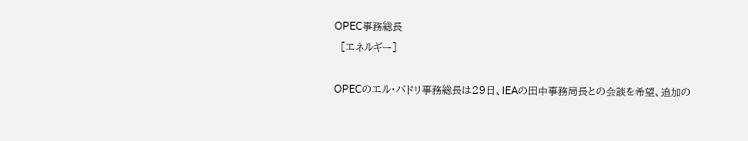OPEC事務総長
  [エネルギー]

OPECのエル・バドリ事務総長は29日、IEAの田中事務局長との会談を希望、追加の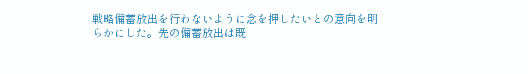戦略備蓄放出を行わないように念を押したいとの意向を明らかにした。先の備蓄放出は既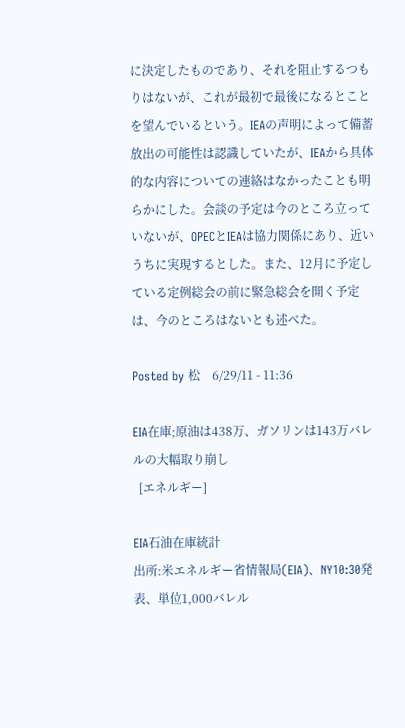に決定したものであり、それを阻止するつもりはないが、これが最初で最後になるとことを望んでいるという。IEAの声明によって備蓄放出の可能性は認識していたが、IEAから具体的な内容についての連絡はなかったことも明らかにした。会談の予定は今のところ立っていないが、OPECとIEAは協力関係にあり、近いうちに実現するとした。また、12月に予定している定例総会の前に緊急総会を開く予定は、今のところはないとも述べた。

Posted by 松    6/29/11 - 11:36

EIA在庫;原油は438万、ガソリンは143万バレルの大幅取り崩し
  [エネルギー]

EIA石油在庫統計
出所:米エネルギー省情報局(EIA)、NY10:30発表、単位1,000バレル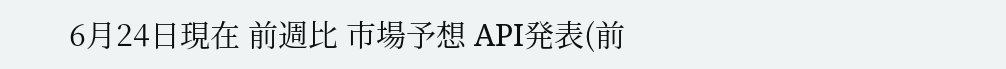6月24日現在 前週比 市場予想 API発表(前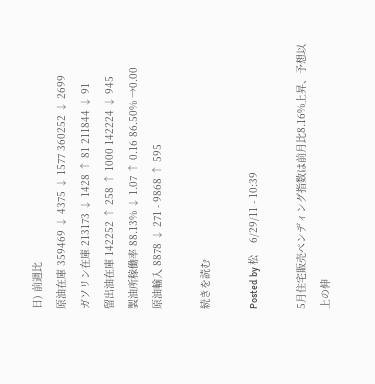日) 前週比
原油在庫 359469 ↓ 4375 ↓ 1577 360252 ↓ 2699
ガソリン在庫 213173 ↓ 1428 ↑ 81 211844 ↓ 91
留出油在庫 142252 ↑ 258 ↑ 1000 142224 ↓ 945
製油所稼働率 88.13% ↓ 1.07 ↑ 0.16 86.50% →0.00
原油輸入 8878 ↓ 271 - 9868 ↑ 595

続きを読む

Posted by 松    6/29/11 - 10:39

5月住宅販売ペンディング指数は前月比8.16%上昇、予想以上の伸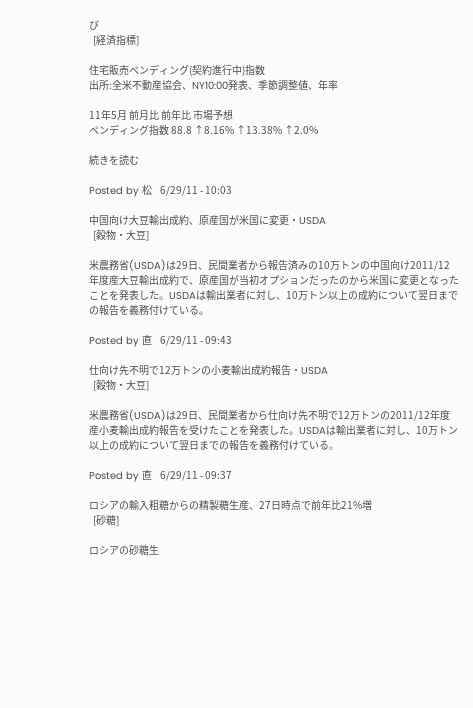び
  [経済指標]

住宅販売ペンディング(契約進行中)指数
出所:全米不動産協会、NY10:00発表、季節調整値、年率

11年5月 前月比 前年比 市場予想
ペンディング指数 88.8 ↑8.16% ↑13.38% ↑2.0%

続きを読む

Posted by 松    6/29/11 - 10:03

中国向け大豆輸出成約、原産国が米国に変更・USDA
  [穀物・大豆]

米農務省(USDA)は29日、民間業者から報告済みの10万トンの中国向け2011/12年度産大豆輸出成約で、原産国が当初オプションだったのから米国に変更となったことを発表した。USDAは輸出業者に対し、10万トン以上の成約について翌日までの報告を義務付けている。

Posted by 直    6/29/11 - 09:43

仕向け先不明で12万トンの小麦輸出成約報告・USDA
  [穀物・大豆]

米農務省(USDA)は29日、民間業者から仕向け先不明で12万トンの2011/12年度産小麦輸出成約報告を受けたことを発表した。USDAは輸出業者に対し、10万トン以上の成約について翌日までの報告を義務付けている。

Posted by 直    6/29/11 - 09:37

ロシアの輸入粗糖からの精製糖生産、27日時点で前年比21%増
  [砂糖]

ロシアの砂糖生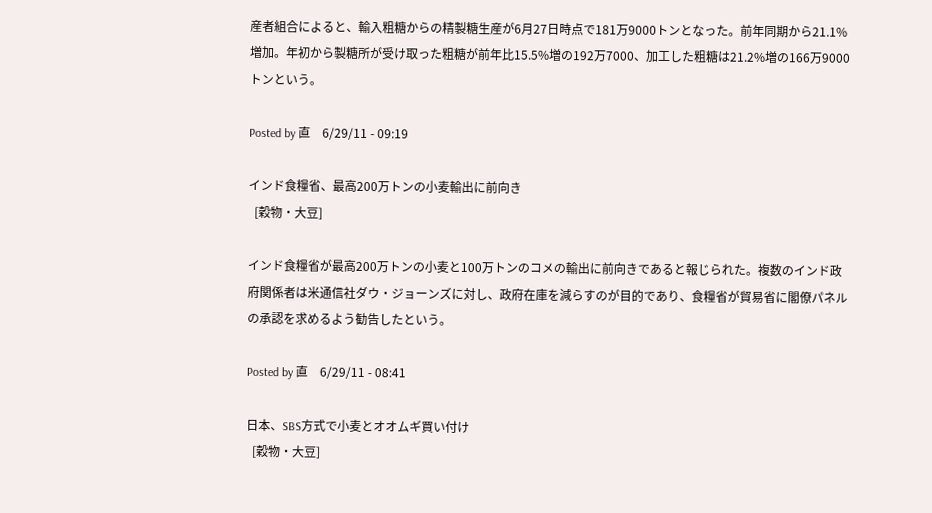産者組合によると、輸入粗糖からの精製糖生産が6月27日時点で181万9000トンとなった。前年同期から21.1%増加。年初から製糖所が受け取った粗糖が前年比15.5%増の192万7000、加工した粗糖は21.2%増の166万9000トンという。

Posted by 直    6/29/11 - 09:19

インド食糧省、最高200万トンの小麦輸出に前向き
  [穀物・大豆]

インド食糧省が最高200万トンの小麦と100万トンのコメの輸出に前向きであると報じられた。複数のインド政府関係者は米通信社ダウ・ジョーンズに対し、政府在庫を減らすのが目的であり、食糧省が貿易省に閣僚パネルの承認を求めるよう勧告したという。

Posted by 直    6/29/11 - 08:41

日本、SBS方式で小麦とオオムギ買い付け
  [穀物・大豆]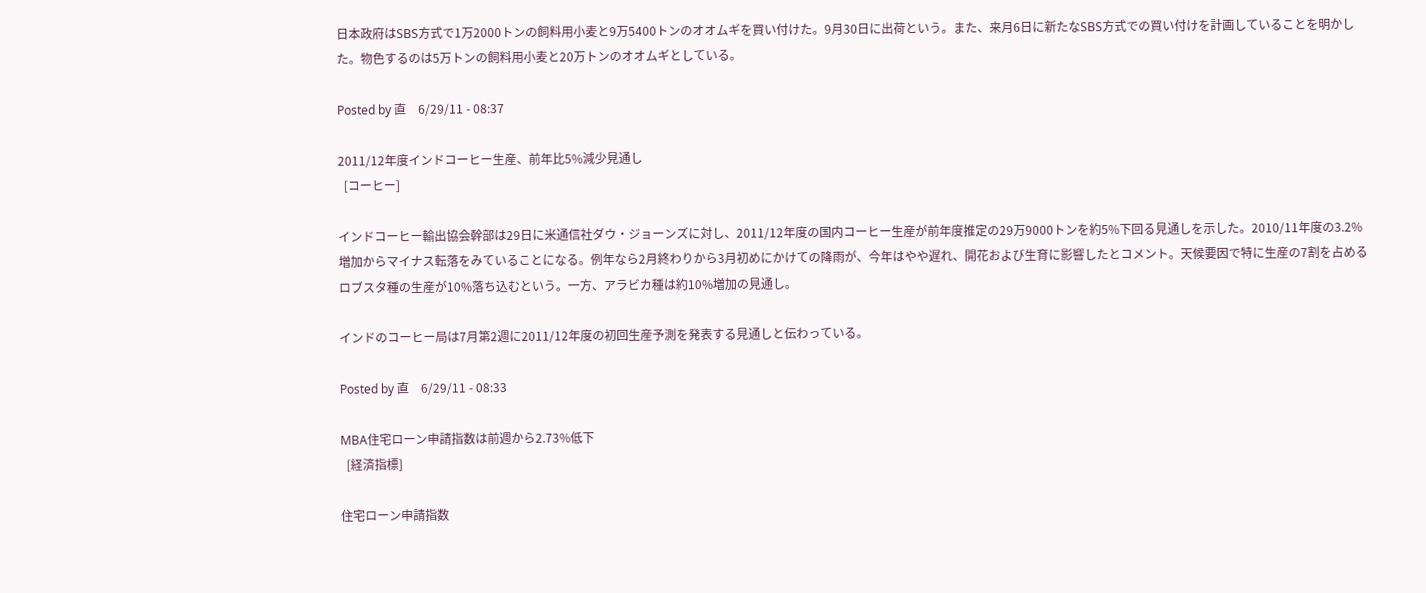日本政府はSBS方式で1万2000トンの飼料用小麦と9万5400トンのオオムギを買い付けた。9月30日に出荷という。また、来月6日に新たなSBS方式での買い付けを計画していることを明かした。物色するのは5万トンの飼料用小麦と20万トンのオオムギとしている。

Posted by 直    6/29/11 - 08:37

2011/12年度インドコーヒー生産、前年比5%減少見通し
  [コーヒー]

インドコーヒー輸出協会幹部は29日に米通信社ダウ・ジョーンズに対し、2011/12年度の国内コーヒー生産が前年度推定の29万9000トンを約5%下回る見通しを示した。2010/11年度の3.2%増加からマイナス転落をみていることになる。例年なら2月終わりから3月初めにかけての降雨が、今年はやや遅れ、開花および生育に影響したとコメント。天候要因で特に生産の7割を占めるロブスタ種の生産が10%落ち込むという。一方、アラビカ種は約10%増加の見通し。

インドのコーヒー局は7月第2週に2011/12年度の初回生産予測を発表する見通しと伝わっている。

Posted by 直    6/29/11 - 08:33

MBA住宅ローン申請指数は前週から2.73%低下
  [経済指標]

住宅ローン申請指数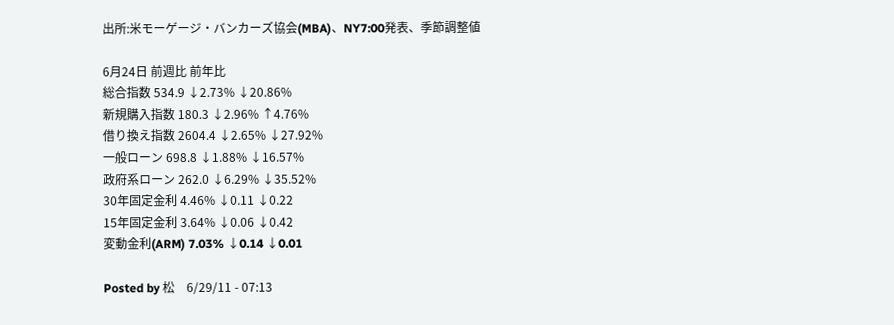出所:米モーゲージ・バンカーズ協会(MBA)、NY7:00発表、季節調整値

6月24日 前週比 前年比
総合指数 534.9 ↓2.73% ↓20.86%
新規購入指数 180.3 ↓2.96% ↑4.76%
借り換え指数 2604.4 ↓2.65% ↓27.92%
一般ローン 698.8 ↓1.88% ↓16.57%
政府系ローン 262.0 ↓6.29% ↓35.52%
30年固定金利 4.46% ↓0.11 ↓0.22
15年固定金利 3.64% ↓0.06 ↓0.42
変動金利(ARM) 7.03% ↓0.14 ↓0.01

Posted by 松    6/29/11 - 07:13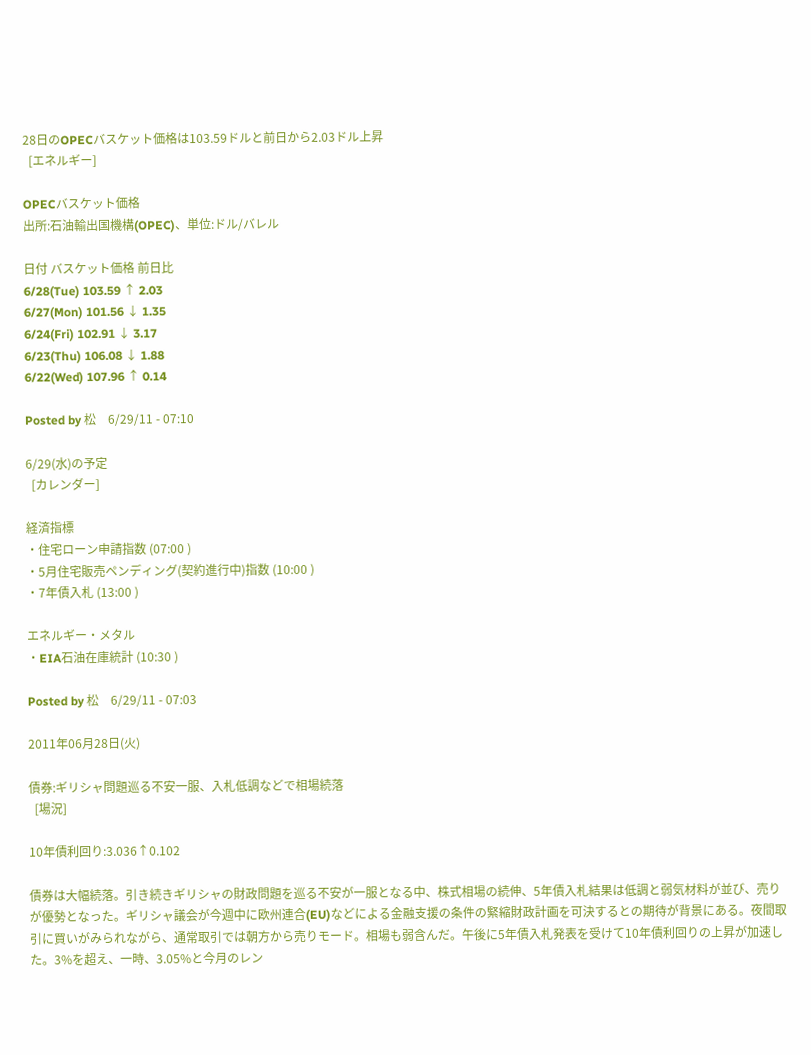28日のOPECバスケット価格は103.59ドルと前日から2.03ドル上昇
  [エネルギー]

OPECバスケット価格
出所:石油輸出国機構(OPEC)、単位:ドル/バレル

日付 バスケット価格 前日比
6/28(Tue) 103.59 ↑ 2.03
6/27(Mon) 101.56 ↓ 1.35
6/24(Fri) 102.91 ↓ 3.17
6/23(Thu) 106.08 ↓ 1.88
6/22(Wed) 107.96 ↑ 0.14

Posted by 松    6/29/11 - 07:10

6/29(水)の予定
  [カレンダー]

経済指標
・住宅ローン申請指数 (07:00 )
・5月住宅販売ペンディング(契約進行中)指数 (10:00 )
・7年債入札 (13:00 )

エネルギー・メタル
・EIA石油在庫統計 (10:30 )

Posted by 松    6/29/11 - 07:03

2011年06月28日(火)

債券:ギリシャ問題巡る不安一服、入札低調などで相場続落
  [場況]

10年債利回り:3.036↑0.102

債券は大幅続落。引き続きギリシャの財政問題を巡る不安が一服となる中、株式相場の続伸、5年債入札結果は低調と弱気材料が並び、売りが優勢となった。ギリシャ議会が今週中に欧州連合(EU)などによる金融支援の条件の緊縮財政計画を可決するとの期待が背景にある。夜間取引に買いがみられながら、通常取引では朝方から売りモード。相場も弱含んだ。午後に5年債入札発表を受けて10年債利回りの上昇が加速した。3%を超え、一時、3.05%と今月のレン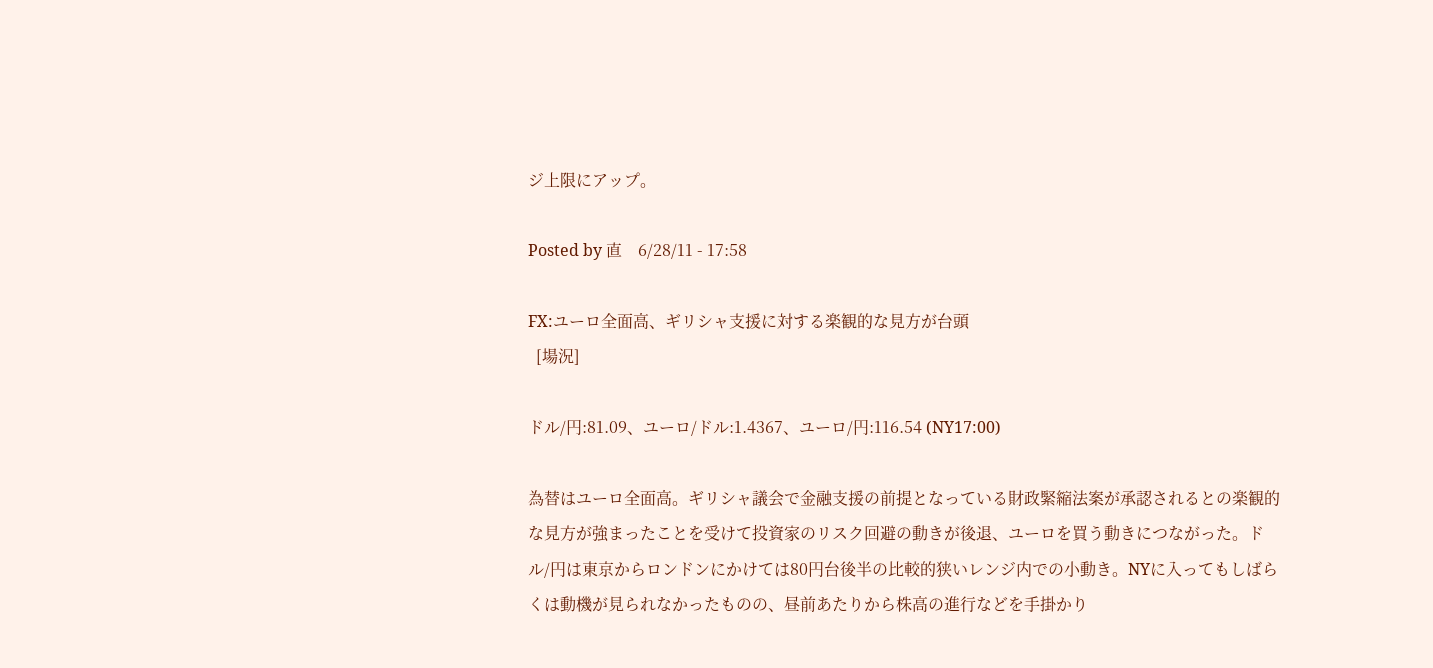ジ上限にアップ。

Posted by 直    6/28/11 - 17:58

FX:ユーロ全面高、ギリシャ支援に対する楽観的な見方が台頭
  [場況]

ドル/円:81.09、ユーロ/ドル:1.4367、ユーロ/円:116.54 (NY17:00)

為替はユーロ全面高。ギリシャ議会で金融支援の前提となっている財政緊縮法案が承認されるとの楽観的な見方が強まったことを受けて投資家のリスク回避の動きが後退、ユーロを買う動きにつながった。ドル/円は東京からロンドンにかけては80円台後半の比較的狭いレンジ内での小動き。NYに入ってもしばらくは動機が見られなかったものの、昼前あたりから株高の進行などを手掛かり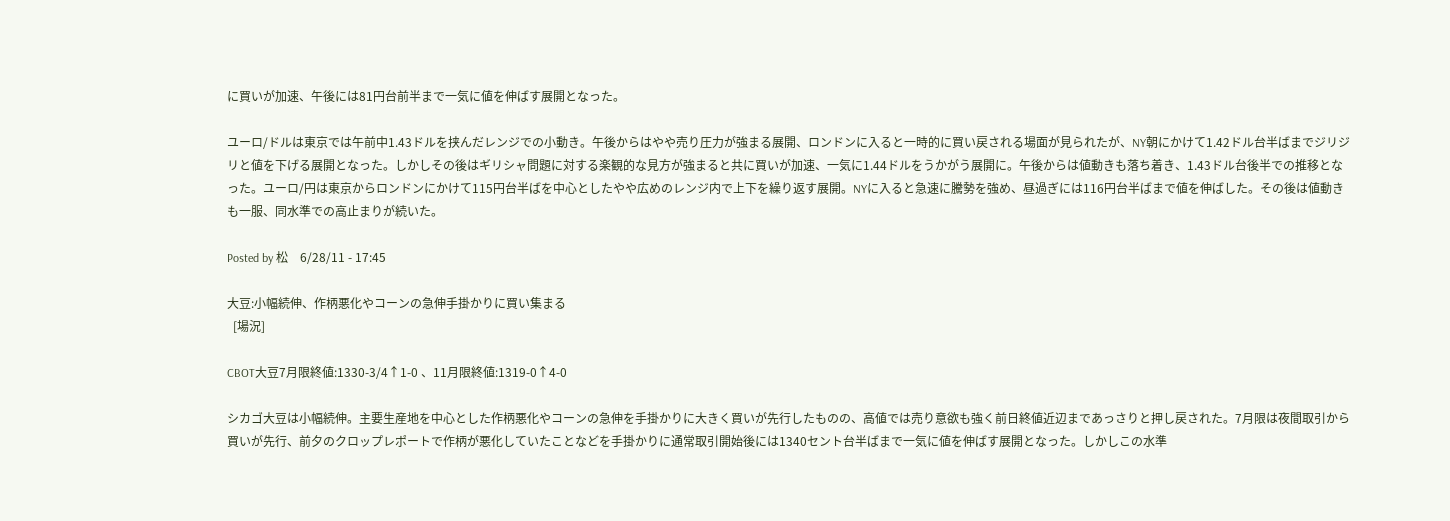に買いが加速、午後には81円台前半まで一気に値を伸ばす展開となった。

ユーロ/ドルは東京では午前中1.43ドルを挟んだレンジでの小動き。午後からはやや売り圧力が強まる展開、ロンドンに入ると一時的に買い戻される場面が見られたが、NY朝にかけて1.42ドル台半ばまでジリジリと値を下げる展開となった。しかしその後はギリシャ問題に対する楽観的な見方が強まると共に買いが加速、一気に1.44ドルをうかがう展開に。午後からは値動きも落ち着き、1.43ドル台後半での推移となった。ユーロ/円は東京からロンドンにかけて115円台半ばを中心としたやや広めのレンジ内で上下を繰り返す展開。NYに入ると急速に騰勢を強め、昼過ぎには116円台半ばまで値を伸ばした。その後は値動きも一服、同水準での高止まりが続いた。

Posted by 松    6/28/11 - 17:45

大豆:小幅続伸、作柄悪化やコーンの急伸手掛かりに買い集まる
  [場況]

CBOT大豆7月限終値:1330-3/4↑1-0 、11月限終値:1319-0↑4-0

シカゴ大豆は小幅続伸。主要生産地を中心とした作柄悪化やコーンの急伸を手掛かりに大きく買いが先行したものの、高値では売り意欲も強く前日終値近辺まであっさりと押し戻された。7月限は夜間取引から買いが先行、前夕のクロップレポートで作柄が悪化していたことなどを手掛かりに通常取引開始後には1340セント台半ばまで一気に値を伸ばす展開となった。しかしこの水準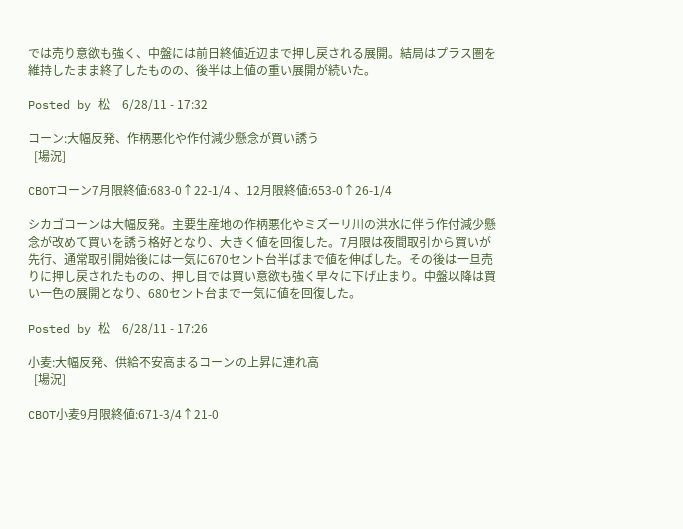では売り意欲も強く、中盤には前日終値近辺まで押し戻される展開。結局はプラス圏を維持したまま終了したものの、後半は上値の重い展開が続いた。

Posted by 松    6/28/11 - 17:32

コーン:大幅反発、作柄悪化や作付減少懸念が買い誘う
  [場況]

CBOTコーン7月限終値:683-0↑22-1/4 、12月限終値:653-0↑26-1/4

シカゴコーンは大幅反発。主要生産地の作柄悪化やミズーリ川の洪水に伴う作付減少懸念が改めて買いを誘う格好となり、大きく値を回復した。7月限は夜間取引から買いが先行、通常取引開始後には一気に670セント台半ばまで値を伸ばした。その後は一旦売りに押し戻されたものの、押し目では買い意欲も強く早々に下げ止まり。中盤以降は買い一色の展開となり、680セント台まで一気に値を回復した。

Posted by 松    6/28/11 - 17:26

小麦:大幅反発、供給不安高まるコーンの上昇に連れ高
  [場況]

CBOT小麦9月限終値:671-3/4↑21-0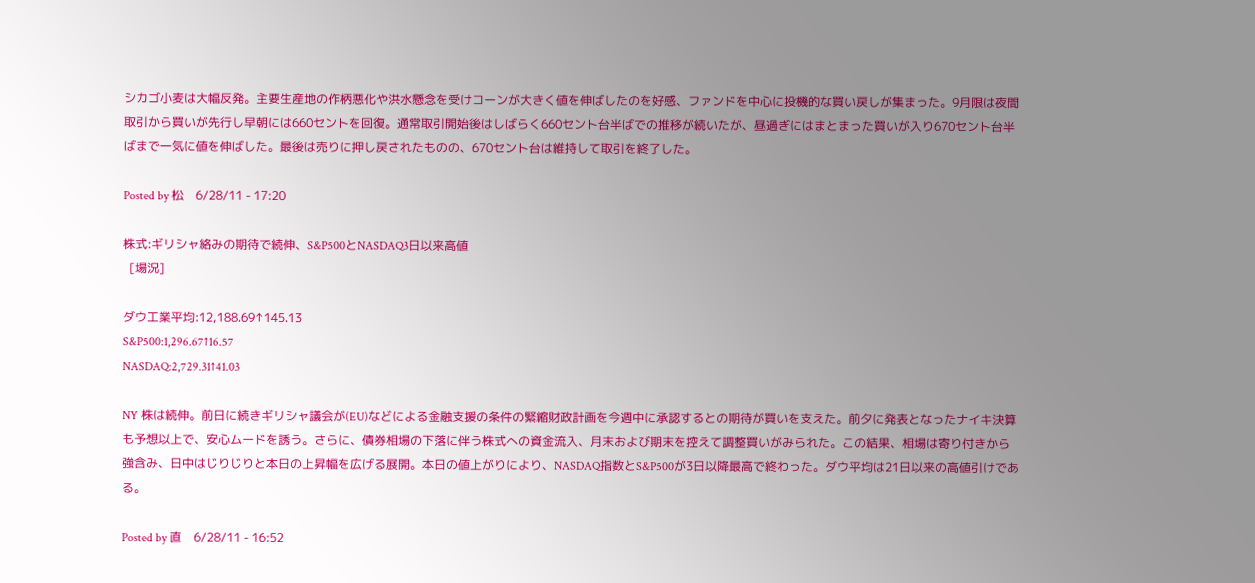シカゴ小麦は大幅反発。主要生産地の作柄悪化や洪水懸念を受けコーンが大きく値を伸ばしたのを好感、ファンドを中心に投機的な買い戻しが集まった。9月限は夜間取引から買いが先行し早朝には660セントを回復。通常取引開始後はしばらく660セント台半ばでの推移が続いたが、昼過ぎにはまとまった買いが入り670セント台半ばまで一気に値を伸ばした。最後は売りに押し戻されたものの、670セント台は維持して取引を終了した。

Posted by 松    6/28/11 - 17:20

株式:ギリシャ絡みの期待で続伸、S&P500とNASDAQ3日以来高値
  [場況]

ダウ工業平均:12,188.69↑145.13
S&P500:1,296.67↑16.57
NASDAQ:2,729.31↑41.03

NY 株は続伸。前日に続きギリシャ議会が(EU)などによる金融支援の条件の緊縮財政計画を今週中に承認するとの期待が買いを支えた。前夕に発表となったナイキ決算も予想以上で、安心ムードを誘う。さらに、債券相場の下落に伴う株式への資金流入、月末および期末を控えて調整買いがみられた。この結果、相場は寄り付きから強含み、日中はじりじりと本日の上昇幅を広げる展開。本日の値上がりにより、NASDAQ指数とS&P500が3日以降最高で終わった。ダウ平均は21日以来の高値引けである。

Posted by 直    6/28/11 - 16:52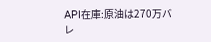API在庫:原油は270万バレ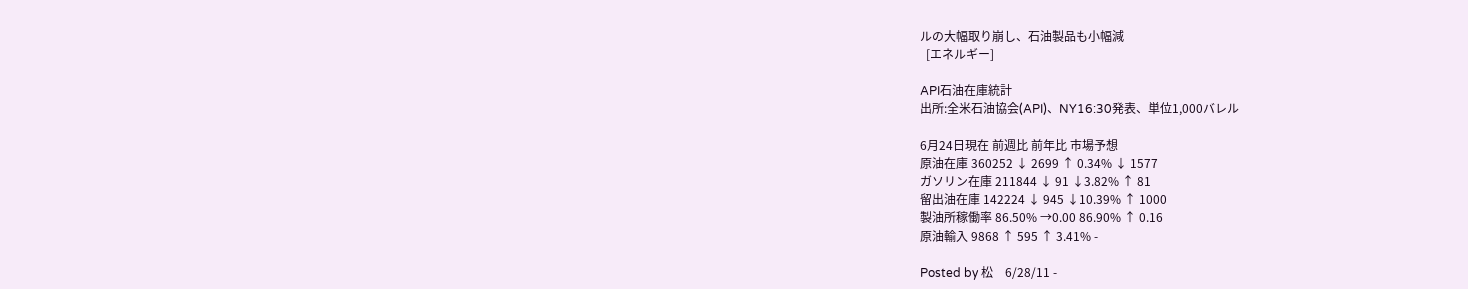ルの大幅取り崩し、石油製品も小幅減
  [エネルギー]

API石油在庫統計
出所:全米石油協会(API)、NY16:30発表、単位1,000バレル

6月24日現在 前週比 前年比 市場予想
原油在庫 360252 ↓ 2699 ↑ 0.34% ↓ 1577
ガソリン在庫 211844 ↓ 91 ↓3.82% ↑ 81
留出油在庫 142224 ↓ 945 ↓10.39% ↑ 1000
製油所稼働率 86.50% →0.00 86.90% ↑ 0.16
原油輸入 9868 ↑ 595 ↑ 3.41% -

Posted by 松    6/28/11 -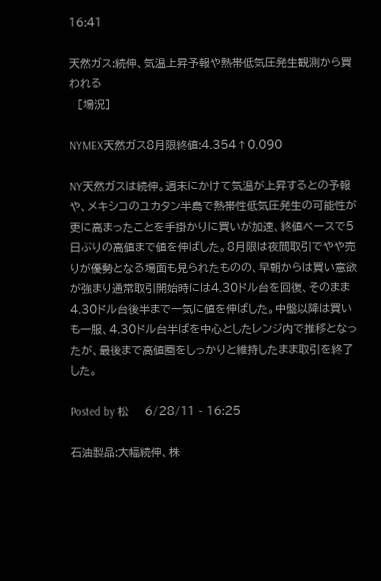16:41

天然ガス:続伸、気温上昇予報や熱帯低気圧発生観測から買われる
  [場況]

NYMEX天然ガス8月限終値:4.354↑0.090

NY天然ガスは続伸。週末にかけて気温が上昇するとの予報や、メキシコのユカタン半島で熱帯性低気圧発生の可能性が更に高まったことを手掛かりに買いが加速、終値ベースで5日ぶりの高値まで値を伸ばした。8月限は夜間取引でやや売りが優勢となる場面も見られたものの、早朝からは買い意欲が強まり通常取引開始時には4.30ドル台を回復、そのまま4.30ドル台後半まで一気に値を伸ばした。中盤以降は買いも一服、4.30ドル台半ばを中心としたレンジ内で推移となったが、最後まで高値圏をしっかりと維持したまま取引を終了した。

Posted by 松    6/28/11 - 16:25

石油製品:大幅続伸、株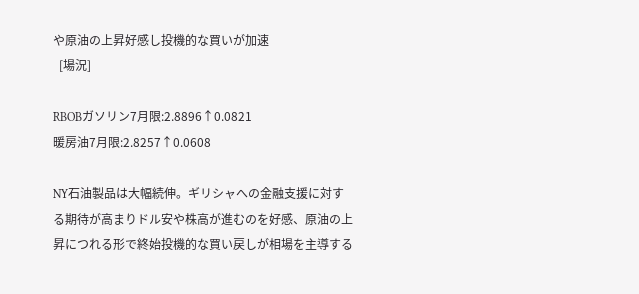や原油の上昇好感し投機的な買いが加速
  [場況]

RBOBガソリン7月限:2.8896↑0.0821
暖房油7月限:2.8257↑0.0608

NY石油製品は大幅続伸。ギリシャへの金融支援に対する期待が高まりドル安や株高が進むのを好感、原油の上昇につれる形で終始投機的な買い戻しが相場を主導する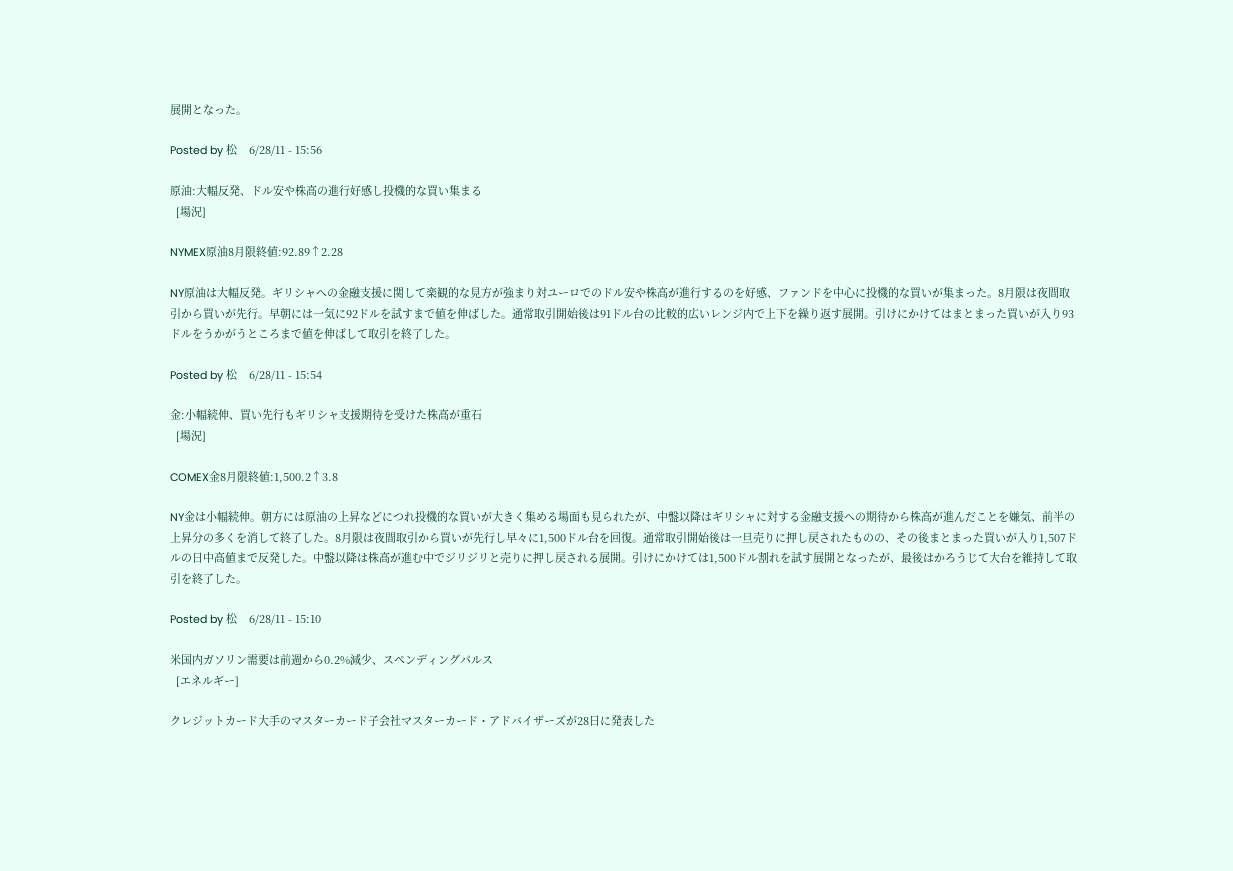展開となった。

Posted by 松    6/28/11 - 15:56

原油:大幅反発、ドル安や株高の進行好感し投機的な買い集まる
  [場況]

NYMEX原油8月限終値:92.89↑2.28

NY原油は大幅反発。ギリシャへの金融支援に関して楽観的な見方が強まり対ユーロでのドル安や株高が進行するのを好感、ファンドを中心に投機的な買いが集まった。8月限は夜間取引から買いが先行。早朝には一気に92ドルを試すまで値を伸ばした。通常取引開始後は91ドル台の比較的広いレンジ内で上下を繰り返す展開。引けにかけてはまとまった買いが入り93ドルをうかがうところまで値を伸ばして取引を終了した。

Posted by 松    6/28/11 - 15:54

金:小幅続伸、買い先行もギリシャ支援期待を受けた株高が重石
  [場況]

COMEX金8月限終値:1,500.2↑3.8

NY金は小幅続伸。朝方には原油の上昇などにつれ投機的な買いが大きく集める場面も見られたが、中盤以降はギリシャに対する金融支援への期待から株高が進んだことを嫌気、前半の上昇分の多くを消して終了した。8月限は夜間取引から買いが先行し早々に1,500ドル台を回復。通常取引開始後は一旦売りに押し戻されたものの、その後まとまった買いが入り1,507ドルの日中高値まで反発した。中盤以降は株高が進む中でジリジリと売りに押し戻される展開。引けにかけては1,500ドル割れを試す展開となったが、最後はかろうじて大台を維持して取引を終了した。

Posted by 松    6/28/11 - 15:10

米国内ガソリン需要は前週から0.2%減少、スペンディングパルス
  [エネルギー]

クレジットカード大手のマスターカード子会社マスターカード・アドバイザーズが28日に発表した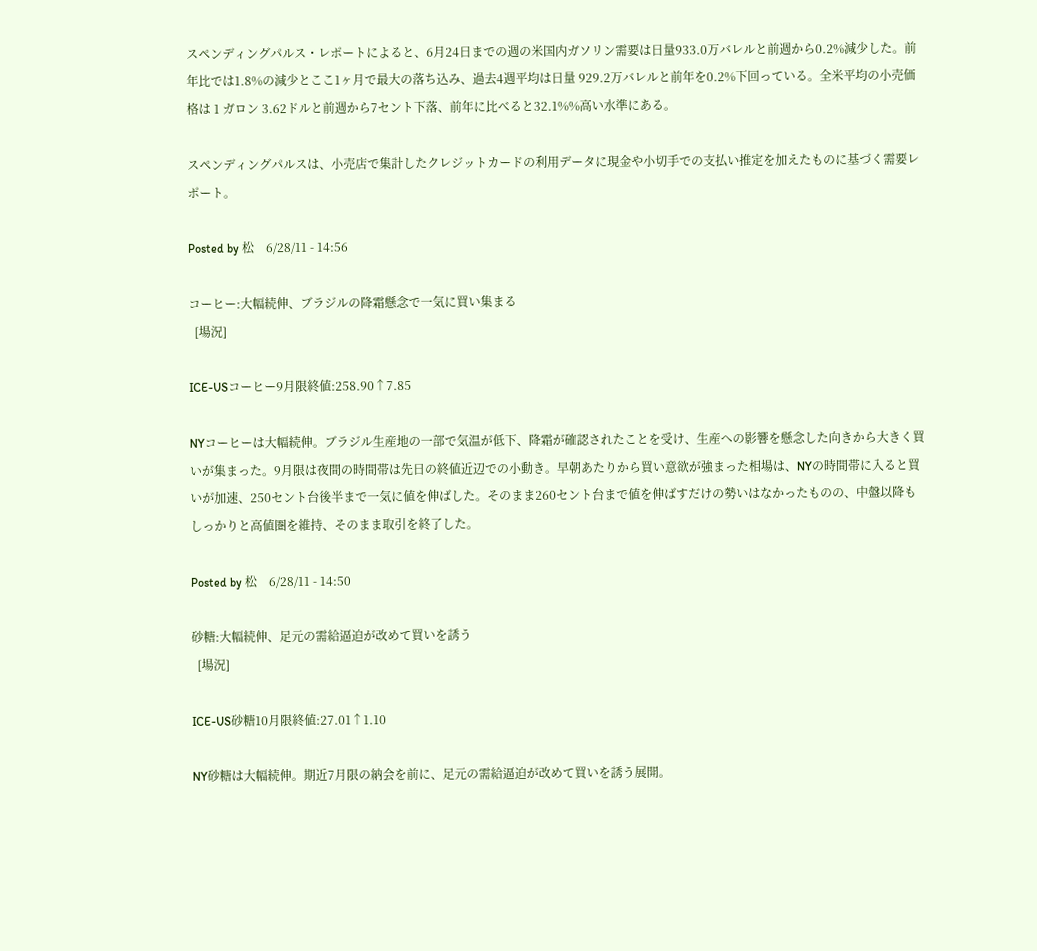スペンディングパルス・レポートによると、6月24日までの週の米国内ガソリン需要は日量933.0万バレルと前週から0.2%減少した。前年比では1.8%の減少とここ1ヶ月で最大の落ち込み、過去4週平均は日量 929.2万バレルと前年を0.2%下回っている。全米平均の小売価格は 1 ガロン 3.62ドルと前週から7セント下落、前年に比べると32.1%%高い水準にある。

スペンディングパルスは、小売店で集計したクレジットカードの利用データに現金や小切手での支払い推定を加えたものに基づく需要レポート。

Posted by 松    6/28/11 - 14:56

コーヒー:大幅続伸、ブラジルの降霜懸念で一気に買い集まる
  [場況]

ICE-USコーヒー9月限終値:258.90↑7.85

NYコーヒーは大幅続伸。ブラジル生産地の一部で気温が低下、降霜が確認されたことを受け、生産への影響を懸念した向きから大きく買いが集まった。9月限は夜間の時間帯は先日の終値近辺での小動き。早朝あたりから買い意欲が強まった相場は、NYの時間帯に入ると買いが加速、250セント台後半まで一気に値を伸ばした。そのまま260セント台まで値を伸ばすだけの勢いはなかったものの、中盤以降もしっかりと高値圏を維持、そのまま取引を終了した。

Posted by 松    6/28/11 - 14:50

砂糖:大幅続伸、足元の需給逼迫が改めて買いを誘う
  [場況]

ICE-US砂糖10月限終値:27.01↑1.10

NY砂糖は大幅続伸。期近7月限の納会を前に、足元の需給逼迫が改めて買いを誘う展開。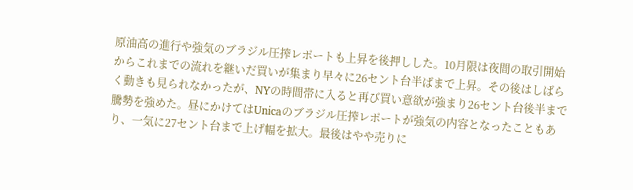原油高の進行や強気のブラジル圧搾レポートも上昇を後押しした。10月限は夜間の取引開始からこれまでの流れを継いだ買いが集まり早々に26セント台半ばまで上昇。その後はしばらく動きも見られなかったが、NYの時間帯に入ると再び買い意欲が強まり26セント台後半まで騰勢を強めた。昼にかけてはUnicaのブラジル圧搾レポートが強気の内容となったこともあり、一気に27セント台まで上げ幅を拡大。最後はやや売りに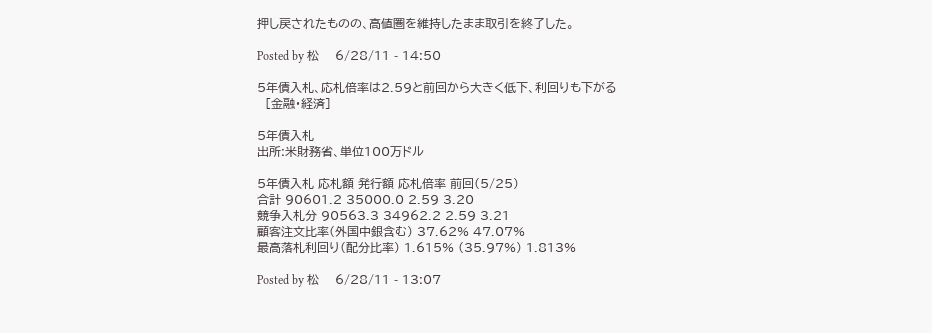押し戻されたものの、高値圏を維持したまま取引を終了した。

Posted by 松    6/28/11 - 14:50

5年債入札、応札倍率は2.59と前回から大きく低下、利回りも下がる
  [金融・経済]

5年債入札
出所:米財務省、単位100万ドル

5年債入札 応札額 発行額 応札倍率 前回(5/25)
合計 90601.2 35000.0 2.59 3.20
競争入札分 90563.3 34962.2 2.59 3.21
顧客注文比率(外国中銀含む) 37.62% 47.07%
最高落札利回り(配分比率) 1.615% (35.97%) 1.813%

Posted by 松    6/28/11 - 13:07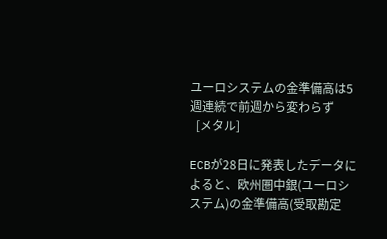ユーロシステムの金準備高は5週連続で前週から変わらず
  [メタル]

ECBが28日に発表したデータによると、欧州圏中銀(ユーロシステム)の金準備高(受取勘定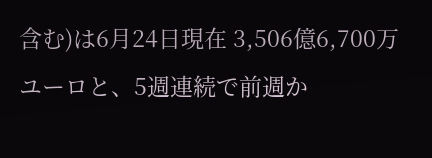含む)は6月24日現在 3,506億6,700万ユーロと、5週連続で前週か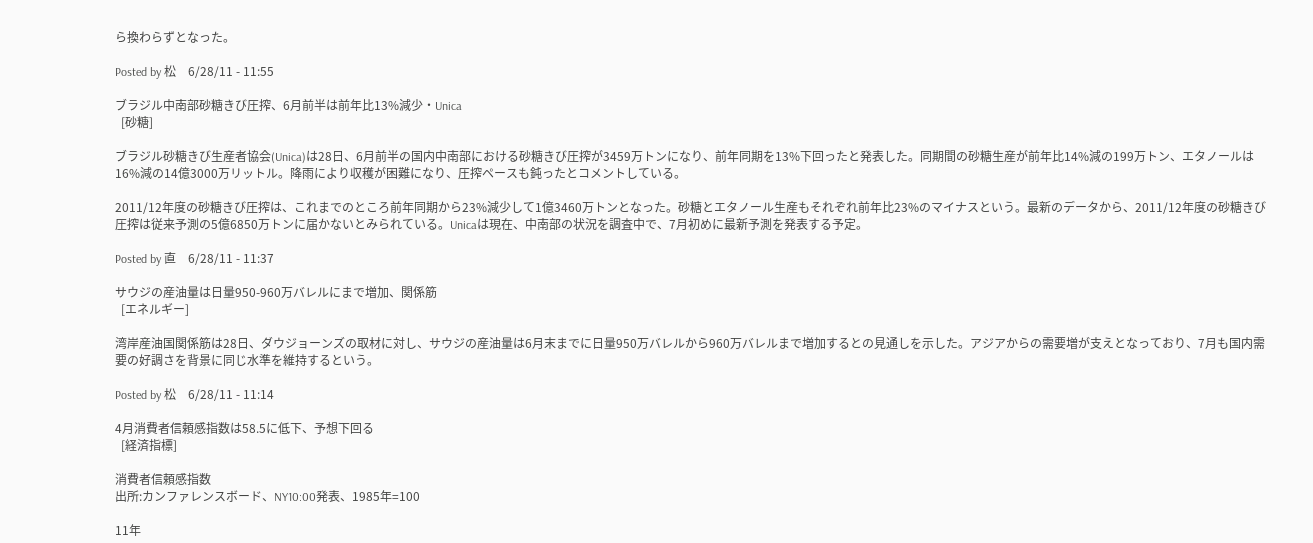ら換わらずとなった。

Posted by 松    6/28/11 - 11:55

ブラジル中南部砂糖きび圧搾、6月前半は前年比13%減少・Unica
  [砂糖]

ブラジル砂糖きび生産者協会(Unica)は28日、6月前半の国内中南部における砂糖きび圧搾が3459万トンになり、前年同期を13%下回ったと発表した。同期間の砂糖生産が前年比14%減の199万トン、エタノールは16%減の14億3000万リットル。降雨により収穫が困難になり、圧搾ペースも鈍ったとコメントしている。

2011/12年度の砂糖きび圧搾は、これまでのところ前年同期から23%減少して1億3460万トンとなった。砂糖とエタノール生産もそれぞれ前年比23%のマイナスという。最新のデータから、2011/12年度の砂糖きび圧搾は従来予測の5億6850万トンに届かないとみられている。Unicaは現在、中南部の状況を調査中で、7月初めに最新予測を発表する予定。

Posted by 直    6/28/11 - 11:37

サウジの産油量は日量950-960万バレルにまで増加、関係筋
  [エネルギー]

湾岸産油国関係筋は28日、ダウジョーンズの取材に対し、サウジの産油量は6月末までに日量950万バレルから960万バレルまで増加するとの見通しを示した。アジアからの需要増が支えとなっており、7月も国内需要の好調さを背景に同じ水準を維持するという。

Posted by 松    6/28/11 - 11:14

4月消費者信頼感指数は58.5に低下、予想下回る
  [経済指標]

消費者信頼感指数
出所:カンファレンスボード、NY10:00発表、1985年=100

11年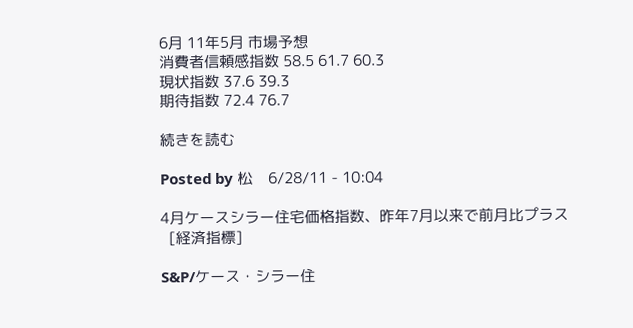6月 11年5月 市場予想
消費者信頼感指数 58.5 61.7 60.3
現状指数 37.6 39.3
期待指数 72.4 76.7

続きを読む

Posted by 松    6/28/11 - 10:04

4月ケースシラー住宅価格指数、昨年7月以来で前月比プラス
  [経済指標]

S&P/ケース・シラー住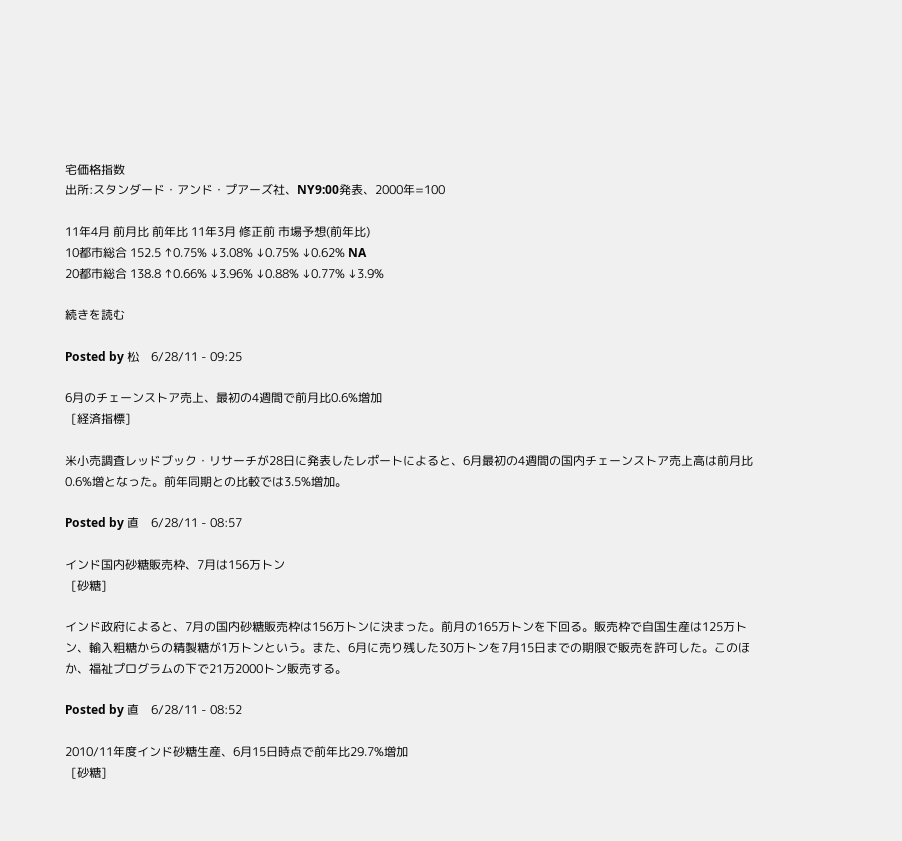宅価格指数
出所:スタンダード・アンド・プアーズ社、NY9:00発表、2000年=100

11年4月 前月比 前年比 11年3月 修正前 市場予想(前年比)
10都市総合 152.5 ↑0.75% ↓3.08% ↓0.75% ↓0.62% NA
20都市総合 138.8 ↑0.66% ↓3.96% ↓0.88% ↓0.77% ↓3.9%

続きを読む

Posted by 松    6/28/11 - 09:25

6月のチェーンストア売上、最初の4週間で前月比0.6%増加
  [経済指標]

米小売調査レッドブック・リサーチが28日に発表したレポートによると、6月最初の4週間の国内チェーンストア売上高は前月比0.6%増となった。前年同期との比較では3.5%増加。

Posted by 直    6/28/11 - 08:57

インド国内砂糖販売枠、7月は156万トン
  [砂糖]

インド政府によると、7月の国内砂糖販売枠は156万トンに決まった。前月の165万トンを下回る。販売枠で自国生産は125万トン、輸入粗糖からの精製糖が1万トンという。また、6月に売り残した30万トンを7月15日までの期限で販売を許可した。このほか、福祉プログラムの下で21万2000トン販売する。

Posted by 直    6/28/11 - 08:52

2010/11年度インド砂糖生産、6月15日時点で前年比29.7%増加
  [砂糖]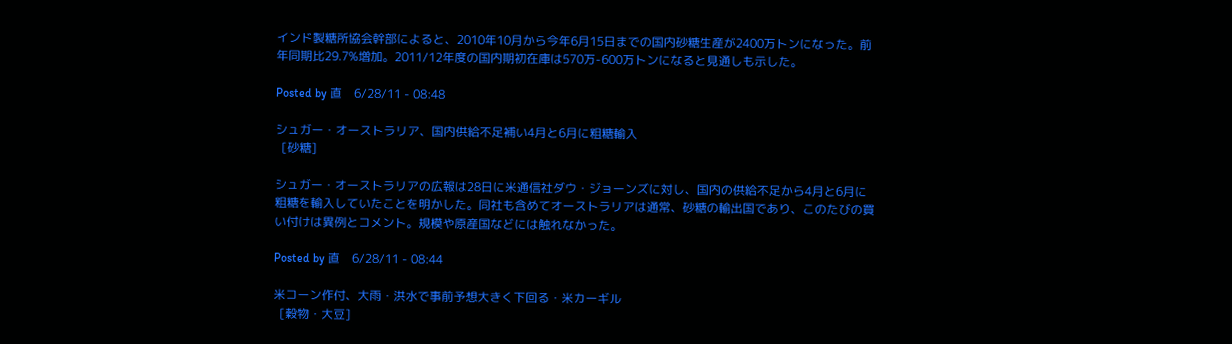インド製糖所協会幹部によると、2010年10月から今年6月15日までの国内砂糖生産が2400万トンになった。前年同期比29.7%増加。2011/12年度の国内期初在庫は570万-600万トンになると見通しも示した。

Posted by 直    6/28/11 - 08:48

シュガー・オーストラリア、国内供給不足補い4月と6月に粗糖輸入
  [砂糖]

シュガー・オーストラリアの広報は28日に米通信社ダウ・ジョーンズに対し、国内の供給不足から4月と6月に粗糖を輸入していたことを明かした。同社も含めてオーストラリアは通常、砂糖の輸出国であり、このたびの買い付けは異例とコメント。規模や原産国などには触れなかった。

Posted by 直    6/28/11 - 08:44

米コーン作付、大雨・洪水で事前予想大きく下回る・米カーギル
  [穀物・大豆]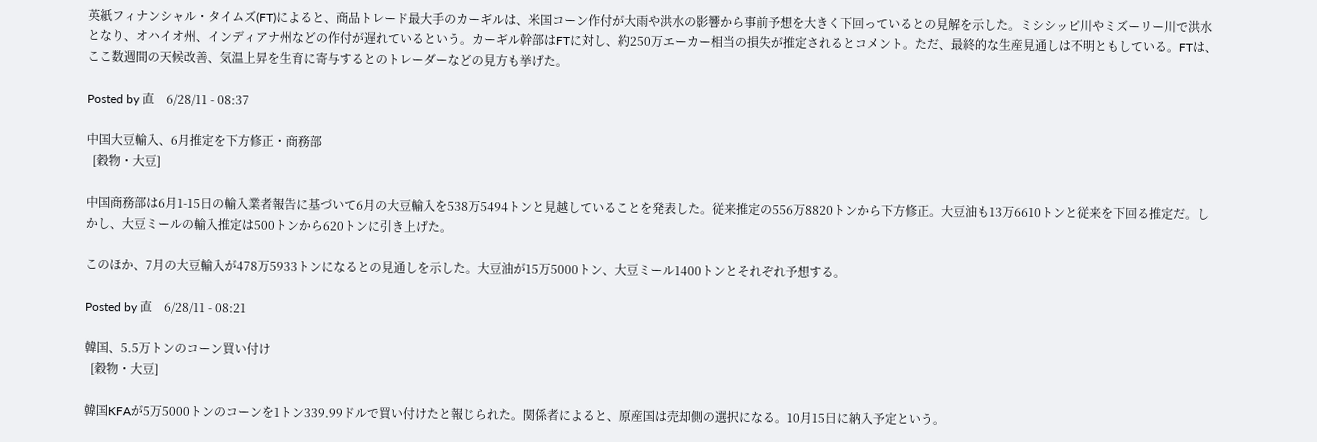英紙フィナンシャル・タイムズ(FT)によると、商品トレード最大手のカーギルは、米国コーン作付が大雨や洪水の影響から事前予想を大きく下回っているとの見解を示した。ミシシッピ川やミズーリー川で洪水となり、オハイオ州、インディアナ州などの作付が遅れているという。カーギル幹部はFTに対し、約250万エーカー相当の損失が推定されるとコメント。ただ、最終的な生産見通しは不明ともしている。FTは、ここ数週間の天候改善、気温上昇を生育に寄与するとのトレーダーなどの見方も挙げた。

Posted by 直    6/28/11 - 08:37

中国大豆輸入、6月推定を下方修正・商務部
  [穀物・大豆]

中国商務部は6月1-15日の輸入業者報告に基づいて6月の大豆輸入を538万5494トンと見越していることを発表した。従来推定の556万8820トンから下方修正。大豆油も13万6610トンと従来を下回る推定だ。しかし、大豆ミールの輸入推定は500トンから620トンに引き上げた。

このほか、7月の大豆輸入が478万5933トンになるとの見通しを示した。大豆油が15万5000トン、大豆ミール1400トンとそれぞれ予想する。

Posted by 直    6/28/11 - 08:21

韓国、5.5万トンのコーン買い付け
  [穀物・大豆]

韓国KFAが5万5000トンのコーンを1トン339.99ドルで買い付けたと報じられた。関係者によると、原産国は売却側の選択になる。10月15日に納入予定という。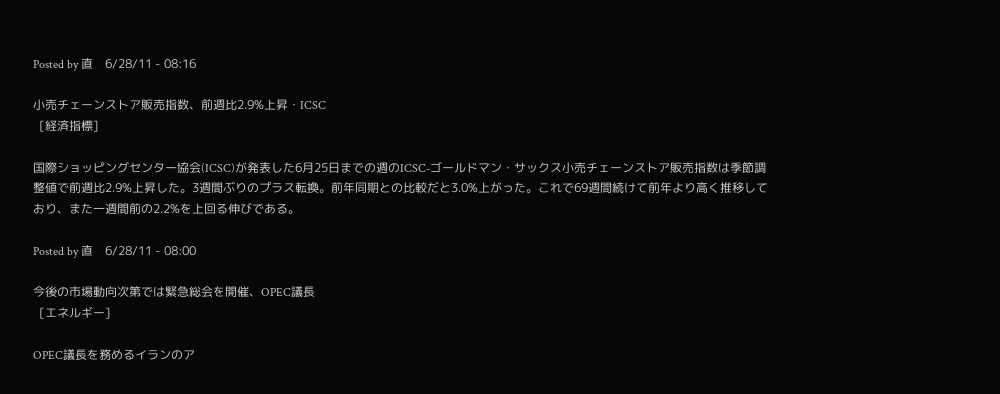Posted by 直    6/28/11 - 08:16

小売チェーンストア販売指数、前週比2.9%上昇・ICSC
  [経済指標]

国際ショッピングセンター協会(ICSC)が発表した6月25日までの週のICSC-ゴールドマン・サックス小売チェーンストア販売指数は季節調整値で前週比2.9%上昇した。3週間ぶりのプラス転換。前年同期との比較だと3.0%上がった。これで69週間続けて前年より高く推移しており、また一週間前の2.2%を上回る伸びである。

Posted by 直    6/28/11 - 08:00

今後の市場動向次第では緊急総会を開催、OPEC議長
  [エネルギー]

OPEC議長を務めるイランのア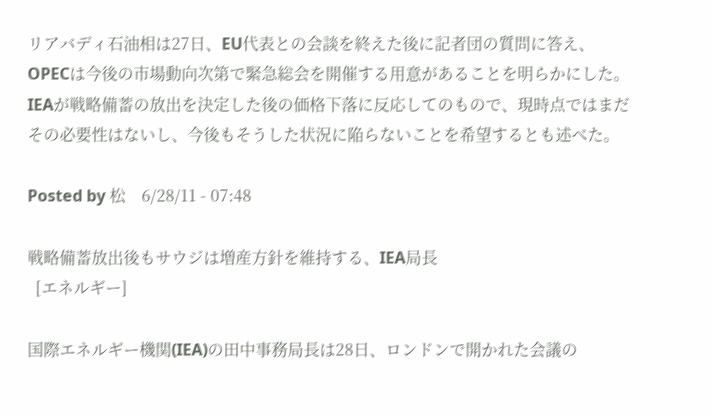リアバディ石油相は27日、EU代表との会談を終えた後に記者団の質問に答え、OPECは今後の市場動向次第で緊急総会を開催する用意があることを明らかにした。IEAが戦略備蓄の放出を決定した後の価格下落に反応してのもので、現時点ではまだその必要性はないし、今後もそうした状況に陥らないことを希望するとも述べた。

Posted by 松    6/28/11 - 07:48

戦略備蓄放出後もサウジは増産方針を維持する、IEA局長
  [エネルギー]

国際エネルギー機関(IEA)の田中事務局長は28日、ロンドンで開かれた会議の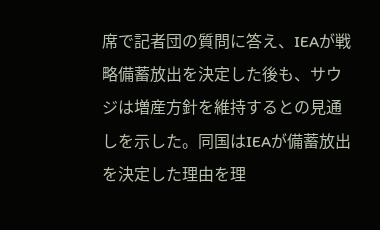席で記者団の質問に答え、IEAが戦略備蓄放出を決定した後も、サウジは増産方針を維持するとの見通しを示した。同国はIEAが備蓄放出を決定した理由を理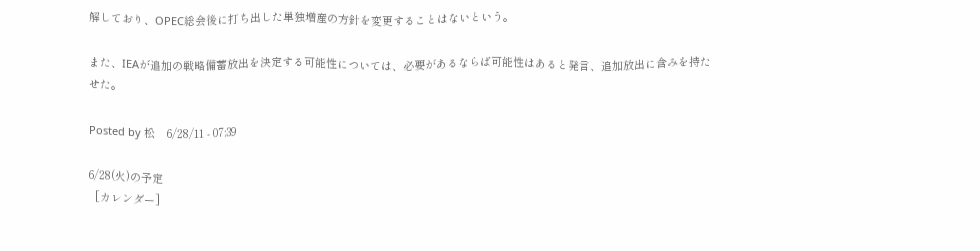解しており、OPEC総会後に打ち出した単独増産の方針を変更することはないという。

また、IEAが追加の戦略備蓄放出を決定する可能性については、必要があるならば可能性はあると発言、追加放出に含みを持たせた。

Posted by 松    6/28/11 - 07:39

6/28(火)の予定
  [カレンダー]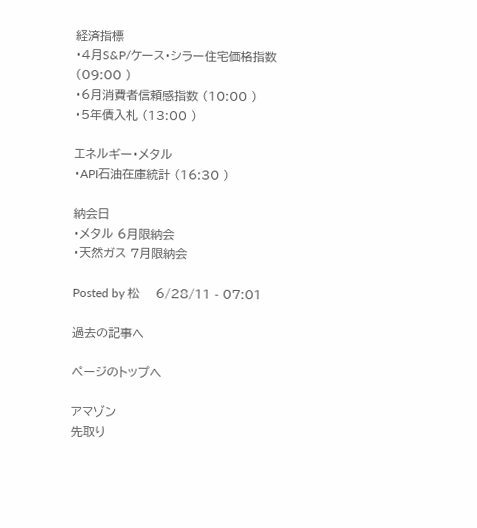経済指標
・4月S&P/ケース・シラー住宅価格指数 (09:00 )
・6月消費者信頼感指数 (10:00 )
・5年債入札 (13:00 )

エネルギー・メタル
・API石油在庫統計 (16:30 )

納会日
・メタル 6月限納会
・天然ガス 7月限納会

Posted by 松    6/28/11 - 07:01

過去の記事へ

ページのトップへ

アマゾン
先取り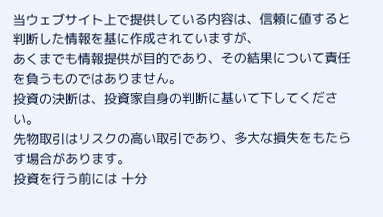当ウェブサイト上で提供している内容は、信頼に値すると判断した情報を基に作成されていますが、
あくまでも情報提供が目的であり、その結果について責任を負うものではありません。
投資の決断は、投資家自身の判断に基いて下してください。
先物取引はリスクの高い取引であり、多大な損失をもたらす場合があります。
投資を行う前には 十分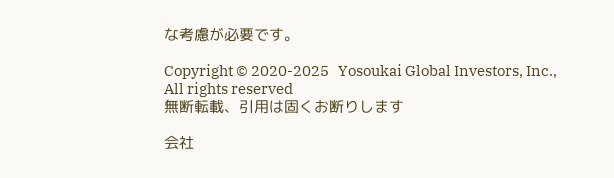な考慮が必要です。

Copyright © 2020-2025   Yosoukai Global Investors, Inc.,  All rights reserved
無断転載、引用は固くお断りします

会社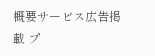概要サービス広告掲載 プ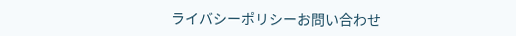ライバシーポリシーお問い合わせ